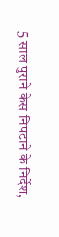5 साल पुराने केस निपटाने के निर्देश,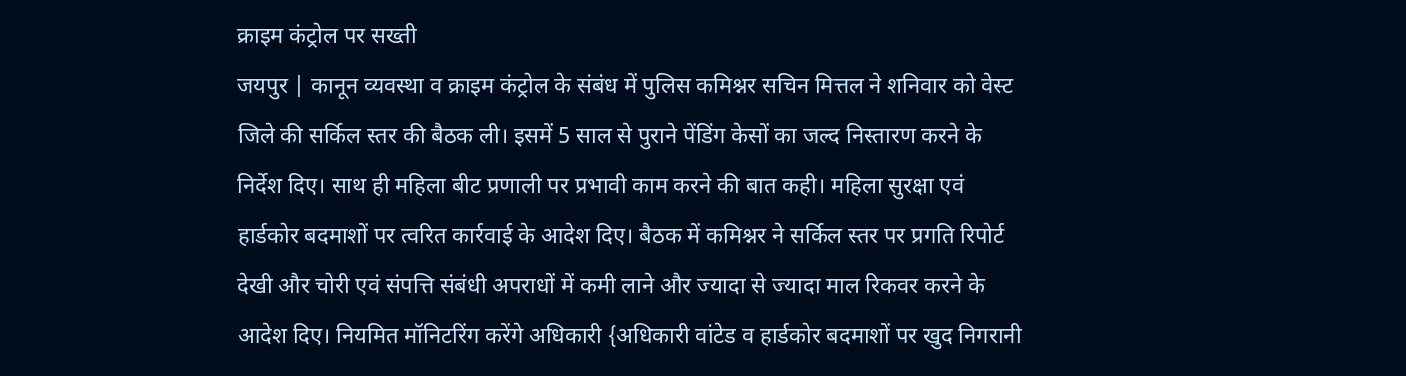क्राइम कंट्रोल पर सख्ती
जयपुर | कानून व्यवस्था व क्राइम कंट्रोल के संबंध में पुलिस कमिश्नर सचिन मित्तल ने शनिवार को वेस्ट जिले की सर्किल स्तर की बैठक ली। इसमें 5 साल से पुराने पेंडिंग केसों का जल्द निस्तारण करने के निर्देश दिए। साथ ही महिला बीट प्रणाली पर प्रभावी काम करने की बात कही। महिला सुरक्षा एवं हार्डकोर बदमाशों पर त्वरित कार्रवाई के आदेश दिए। बैठक में कमिश्नर ने सर्किल स्तर पर प्रगति रिपोर्ट देखी और चोरी एवं संपत्ति संबंधी अपराधों में कमी लाने और ज्यादा से ज्यादा माल रिकवर करने के आदेश दिए। नियमित मॉनिटरिंग करेंगे अधिकारी {अधिकारी वांटेड व हार्डकोर बदमाशों पर खुद निगरानी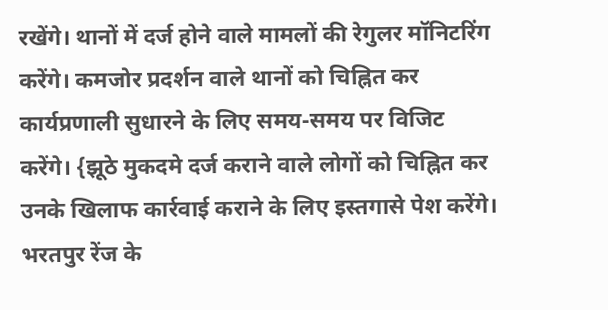रखेंगे। थानों में दर्ज होने वाले मामलों की रेगुलर मॉनिटरिंग करेंगे। कमजोर प्रदर्शन वाले थानों को चिह्नित कर कार्यप्रणाली सुधारने के लिए समय-समय पर विजिट करेंगे। {झूठे मुकदमे दर्ज कराने वाले लोगों को चिह्नित कर उनके खिलाफ कार्रवाई कराने के लिए इस्तगासे पेश करेंगे।
भरतपुर रेंज के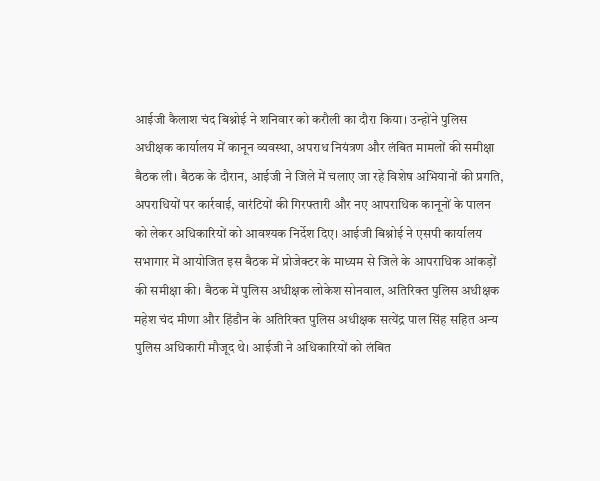आईजी कैलाश चंद बिश्नोई ने शनिवार को करौली का दौरा किया। उन्होंने पुलिस अधीक्षक कार्यालय में कानून व्यवस्था, अपराध नियंत्रण और लंबित मामलों की समीक्षा बैठक ली। बैठक के दौरान, आईजी ने जिले में चलाए जा रहे विशेष अभियानों की प्रगति, अपराधियों पर कार्रवाई, वारंटियों की गिरफ्तारी और नए आपराधिक कानूनों के पालन को लेकर अधिकारियों को आवश्यक निर्देश दिए। आईजी बिश्नोई ने एसपी कार्यालय सभागार में आयोजित इस बैठक में प्रोजेक्टर के माध्यम से जिले के आपराधिक आंकड़ों की समीक्षा की। बैठक में पुलिस अधीक्षक लोकेश सोनवाल, अतिरिक्त पुलिस अधीक्षक महेश चंद मीणा और हिंडौन के अतिरिक्त पुलिस अधीक्षक सत्येंद्र पाल सिंह सहित अन्य पुलिस अधिकारी मौजूद थे। आईजी ने अधिकारियों को लंबित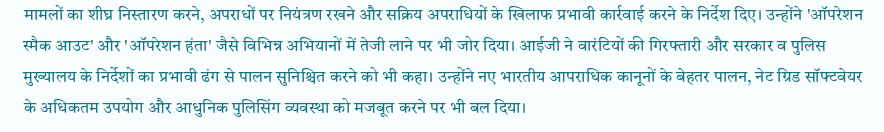मामलों का शीघ्र निस्तारण करने, अपराधों पर नियंत्रण रखने और सक्रिय अपराधियों के खिलाफ प्रभावी कार्रवाई करने के निर्देश दिए। उन्होंने 'ऑपरेशन स्मैक आउट' और 'ऑपरेशन हंता' जैसे विभिन्न अभियानों में तेजी लाने पर भी जोर दिया। आईजी ने वारंटियों की गिरफ्तारी और सरकार व पुलिस मुख्यालय के निर्देशों का प्रभावी ढंग से पालन सुनिश्चित करने को भी कहा। उन्होंने नए भारतीय आपराधिक कानूनों के बेहतर पालन, नेट ग्रिड सॉफ्टवेयर के अधिकतम उपयोग और आधुनिक पुलिसिंग व्यवस्था को मजबूत करने पर भी बल दिया।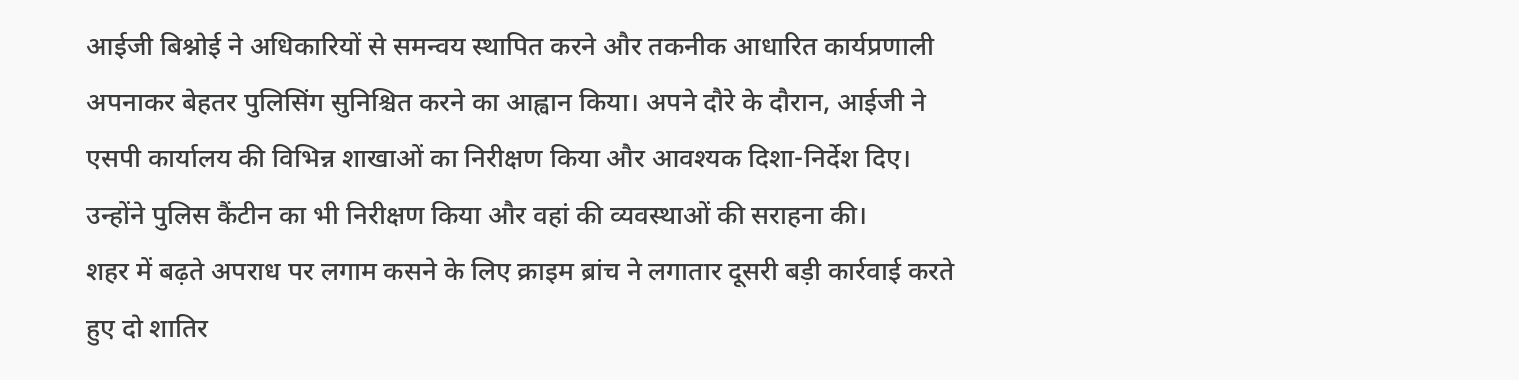आईजी बिश्नोई ने अधिकारियों से समन्वय स्थापित करने और तकनीक आधारित कार्यप्रणाली अपनाकर बेहतर पुलिसिंग सुनिश्चित करने का आह्वान किया। अपने दौरे के दौरान, आईजी ने एसपी कार्यालय की विभिन्न शाखाओं का निरीक्षण किया और आवश्यक दिशा-निर्देश दिए। उन्होंने पुलिस कैंटीन का भी निरीक्षण किया और वहां की व्यवस्थाओं की सराहना की।
शहर में बढ़ते अपराध पर लगाम कसने के लिए क्राइम ब्रांच ने लगातार दूसरी बड़ी कार्रवाई करते हुए दो शातिर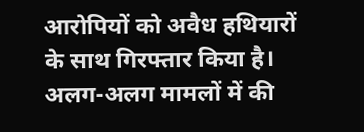आरोपियों को अवैध हथियारों के साथ गिरफ्तार किया है। अलग-अलग मामलों में की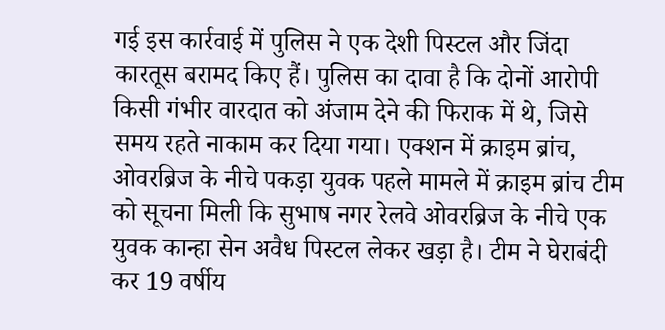गई इस कार्रवाई में पुलिस ने एक देशी पिस्टल और जिंदा कारतूस बरामद किए हैं। पुलिस का दावा है कि दोनों आरोपी किसी गंभीर वारदात को अंजाम देने की फिराक में थे, जिसे समय रहते नाकाम कर दिया गया। एक्शन में क्राइम ब्रांच, ओवरब्रिज के नीचे पकड़ा युवक पहले मामले में क्राइम ब्रांच टीम को सूचना मिली कि सुभाष नगर रेलवे ओवरब्रिज के नीचे एक युवक कान्हा सेन अवैध पिस्टल लेकर खड़ा है। टीम ने घेराबंदी कर 19 वर्षीय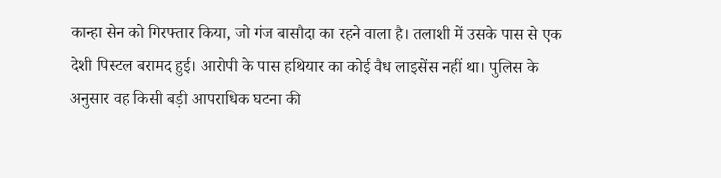कान्हा सेन को गिरफ्तार किया, जो गंज बासौदा का रहने वाला है। तलाशी में उसके पास से एक देशी पिस्टल बरामद हुई। आरोपी के पास हथियार का कोई वैध लाइसेंस नहीं था। पुलिस के अनुसार वह किसी बड़ी आपराधिक घटना की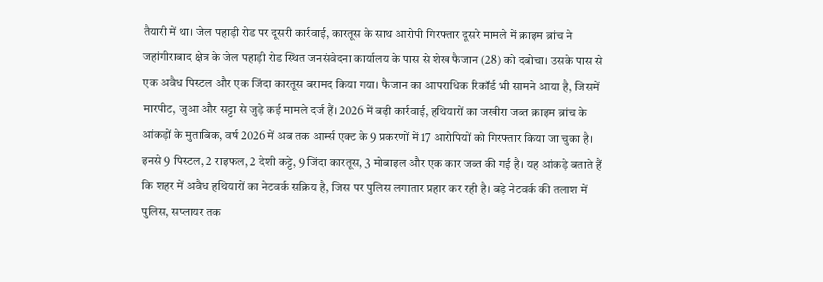तैयारी में था। जेल पहाड़ी रोड पर दूसरी कार्रवाई, कारतूस के साथ आरोपी गिरफ्तार दूसरे मामले में क्राइम ब्रांच ने जहांगीराबाद क्षेत्र के जेल पहाड़ी रोड स्थित जनसंवेदना कार्यालय के पास से शेख फैजान (28) को दबोचा। उसके पास से एक अवैध पिस्टल और एक जिंदा कारतूस बरामद किया गया। फैजान का आपराधिक रिकॉर्ड भी सामने आया है, जिसमें मारपीट, जुआ और सट्टा से जुड़े कई मामले दर्ज हैं। 2026 में बढ़ी कार्रवाई, हथियारों का जखीरा जब्त क्राइम ब्रांच के आंकड़ों के मुताबिक, वर्ष 2026 में अब तक आर्म्स एक्ट के 9 प्रकरणों में 17 आरोपियों को गिरफ्तार किया जा चुका है। इनसे 9 पिस्टल, 2 राइफल, 2 देशी कट्टे, 9 जिंदा कारतूस, 3 मोबाइल और एक कार जब्त की गई है। यह आंकड़े बताते हैं कि शहर में अवैध हथियारों का नेटवर्क सक्रिय है, जिस पर पुलिस लगातार प्रहार कर रही है। बड़े नेटवर्क की तलाश में पुलिस, सप्लायर तक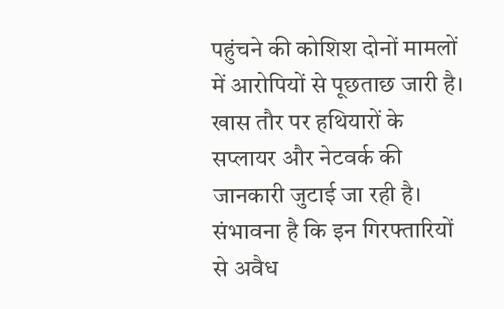पहुंचने की कोशिश दोनों मामलों में आरोपियों से पूछताछ जारी है। खास तौर पर हथियारों के सप्लायर और नेटवर्क की जानकारी जुटाई जा रही है। संभावना है कि इन गिरफ्तारियों से अवैध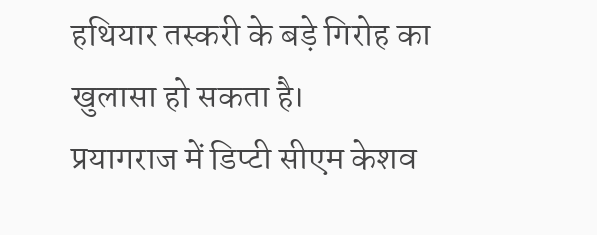हथियार तस्करी के बड़े गिरोह का खुलासा हो सकता है।
प्रयागराज में डिप्टी सीएम केशव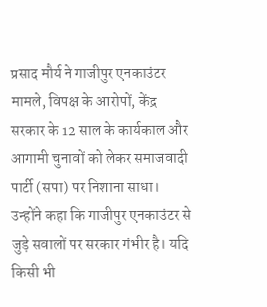प्रसाद मौर्य ने गाजीपुर एनकाउंटर मामले, विपक्ष के आरोपों, केंद्र सरकार के 12 साल के कार्यकाल और आगामी चुनावों को लेकर समाजवादी पार्टी (सपा) पर निशाना साधा। उन्होंने कहा कि गाजीपुर एनकाउंटर से जुड़े सवालों पर सरकार गंभीर है। यदि किसी भी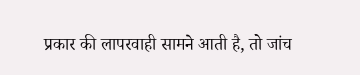प्रकार की लापरवाही सामने आती है, तो जांच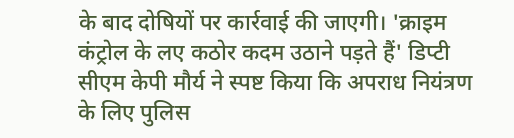के बाद दोषियों पर कार्रवाई की जाएगी। 'क्राइम कंट्रोल के लए कठोर कदम उठाने पड़ते हैं' डिप्टी सीएम केपी मौर्य ने स्पष्ट किया कि अपराध नियंत्रण के लिए पुलिस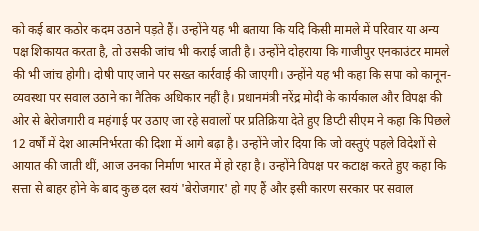को कई बार कठोर कदम उठाने पड़ते हैं। उन्होंने यह भी बताया कि यदि किसी मामले में परिवार या अन्य पक्ष शिकायत करता है, तो उसकी जांच भी कराई जाती है। उन्होंने दोहराया कि गाजीपुर एनकाउंटर मामले की भी जांच होगी। दोषी पाए जाने पर सख्त कार्रवाई की जाएगी। उन्होंने यह भी कहा कि सपा को कानून-व्यवस्था पर सवाल उठाने का नैतिक अधिकार नहीं है। प्रधानमंत्री नरेंद्र मोदी के कार्यकाल और विपक्ष की ओर से बेरोजगारी व महंगाई पर उठाए जा रहे सवालों पर प्रतिक्रिया देते हुए डिप्टी सीएम ने कहा कि पिछले 12 वर्षों में देश आत्मनिर्भरता की दिशा में आगे बढ़ा है। उन्होंने जोर दिया कि जो वस्तुएं पहले विदेशों से आयात की जाती थीं, आज उनका निर्माण भारत में हो रहा है। उन्होंने विपक्ष पर कटाक्ष करते हुए कहा कि सत्ता से बाहर होने के बाद कुछ दल स्वयं 'बेरोजगार' हो गए हैं और इसी कारण सरकार पर सवाल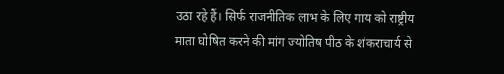उठा रहे हैं। सिर्फ राजनीतिक लाभ के लिए गाय को राष्ट्रीय माता घोषित करने की मांग ज्योतिष पीठ के शंकराचार्य से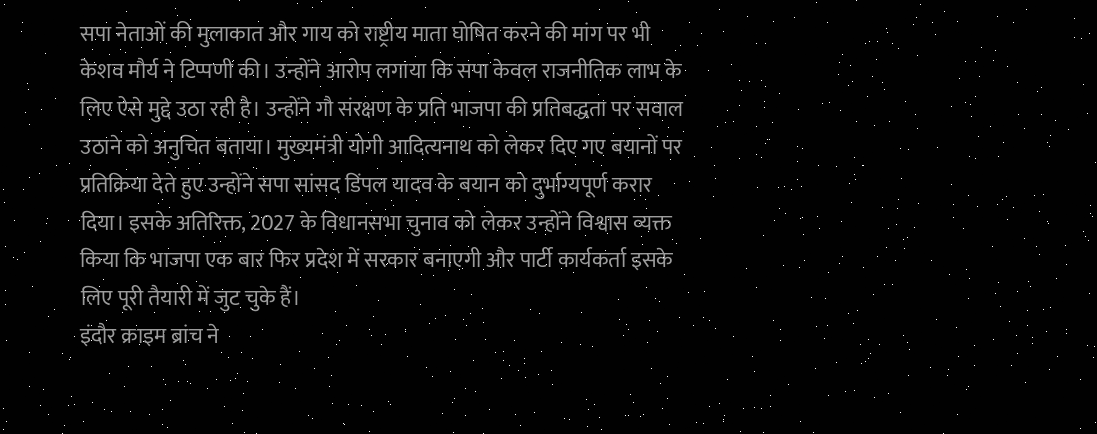सपा नेताओं की मुलाकात और गाय को राष्ट्रीय माता घोषित करने की मांग पर भी केशव मौर्य ने टिप्पणी की। उन्होंने आरोप लगाया कि सपा केवल राजनीतिक लाभ के लिए ऐसे मुद्दे उठा रही है। उन्होंने गौ संरक्षण के प्रति भाजपा की प्रतिबद्धता पर सवाल उठाने को अनुचित बताया। मुख्यमंत्री योगी आदित्यनाथ को लेकर दिए गए बयानों पर प्रतिक्रिया देते हुए उन्होंने सपा सांसद डिंपल यादव के बयान को दुर्भाग्यपूर्ण करार दिया। इसके अतिरिक्त, 2027 के विधानसभा चुनाव को लेकर उन्होंने विश्वास व्यक्त किया कि भाजपा एक बार फिर प्रदेश में सरकार बनाएगी और पार्टी कार्यकर्ता इसके लिए पूरी तैयारी में जुट चुके हैं।
इंदौर क्राइम ब्रांच ने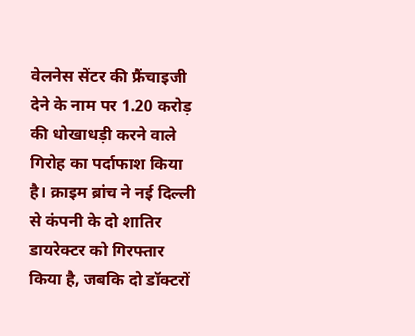वेलनेस सेंटर की फ्रैंचाइजी देने के नाम पर 1.20 करोड़ की धोखाधड़ी करने वाले गिरोह का पर्दाफाश किया है। क्राइम ब्रांच ने नई दिल्ली से कंपनी के दो शातिर डायरेक्टर को गिरफ्तार किया है, जबकि दो डॉक्टरों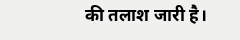की तलाश जारी है।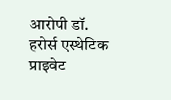आरोपी डॉ. हरोर्स एस्थेटिक प्राइवेट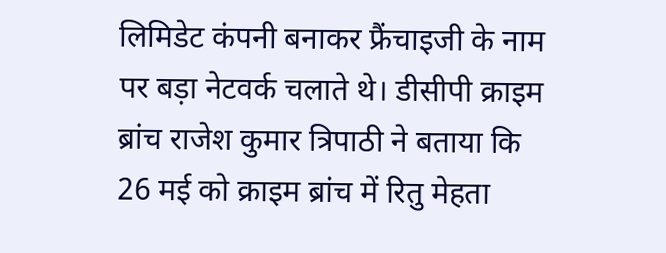लिमिडेट कंपनी बनाकर फ्रैंचाइजी के नाम पर बड़ा नेटवर्क चलाते थे। डीसीपी क्राइम ब्रांच राजेश कुमार त्रिपाठी ने बताया कि 26 मई को क्राइम ब्रांच में रितु मेहता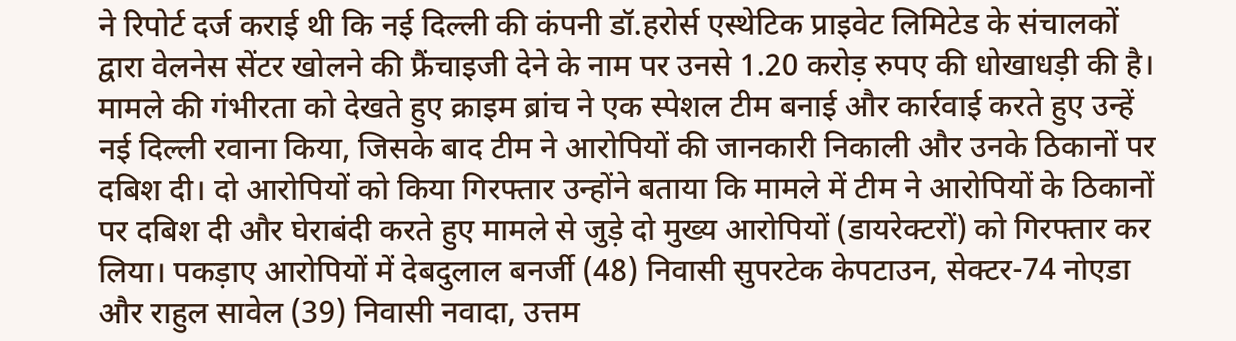ने रिपोर्ट दर्ज कराई थी कि नई दिल्ली की कंपनी डॉ.हरोर्स एस्थेटिक प्राइवेट लिमिटेड के संचालकों द्वारा वेलनेस सेंटर खोलने की फ्रैंचाइजी देने के नाम पर उनसे 1.20 करोड़ रुपए की धोखाधड़ी की है। मामले की गंभीरता को देखते हुए क्राइम ब्रांच ने एक स्पेशल टीम बनाई और कार्रवाई करते हुए उन्हें नई दिल्ली रवाना किया, जिसके बाद टीम ने आरोपियों की जानकारी निकाली और उनके ठिकानों पर दबिश दी। दो आरोपियों को किया गिरफ्तार उन्होंने बताया कि मामले में टीम ने आरोपियों के ठिकानों पर दबिश दी और घेराबंदी करते हुए मामले से जुड़े दो मुख्य आरोपियों (डायरेक्टरों) को गिरफ्तार कर लिया। पकड़ाए आरोपियों में देबदुलाल बनर्जी (48) निवासी सुपरटेक केपटाउन, सेक्टर-74 नोएडा और राहुल सावेल (39) निवासी नवादा, उत्तम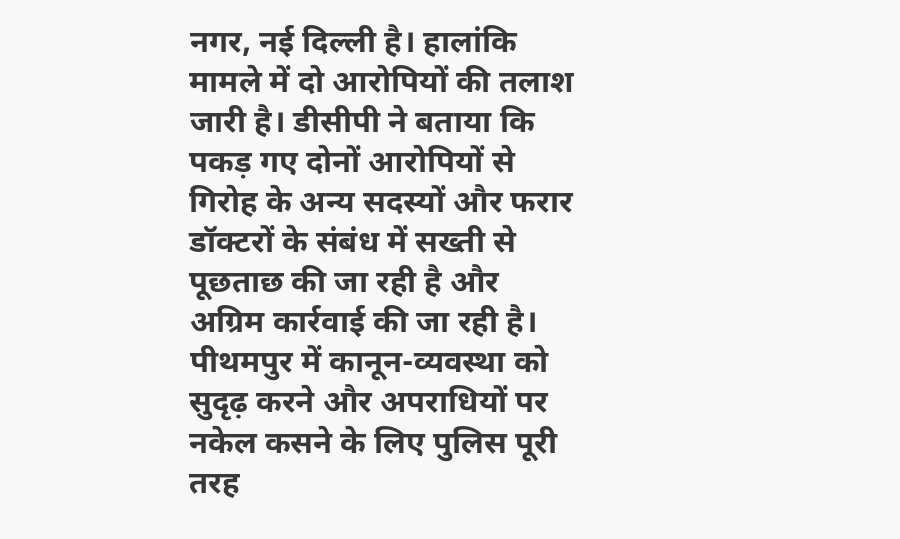नगर, नई दिल्ली है। हालांकि मामले में दो आरोपियों की तलाश जारी है। डीसीपी ने बताया कि पकड़ गए दोनों आरोपियों से गिरोह के अन्य सदस्यों और फरार डॉक्टरों के संबंध में सख्ती से पूछताछ की जा रही है और अग्रिम कार्रवाई की जा रही है।
पीथमपुर में कानून-व्यवस्था को सुदृढ़ करने और अपराधियों पर नकेल कसने के लिए पुलिस पूरी तरह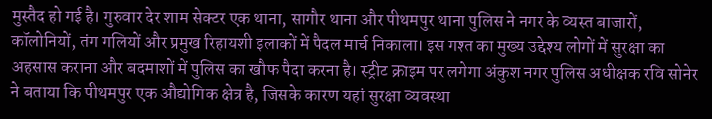मुस्तैद हो गई है। गुरुवार देर शाम सेक्टर एक थाना, सागौर थाना और पीथमपुर थाना पुलिस ने नगर के व्यस्त बाजारों, कॉलोनियों, तंग गलियों और प्रमुख रिहायशी इलाकों में पैदल मार्च निकाला। इस गश्त का मुख्य उद्देश्य लोगों में सुरक्षा का अहसास कराना और बदमाशों में पुलिस का खौफ पैदा करना है। स्ट्रीट क्राइम पर लगेगा अंकुश नगर पुलिस अधीक्षक रवि सोनेर ने बताया कि पीथमपुर एक औद्योगिक क्षेत्र है, जिसके कारण यहां सुरक्षा व्यवस्था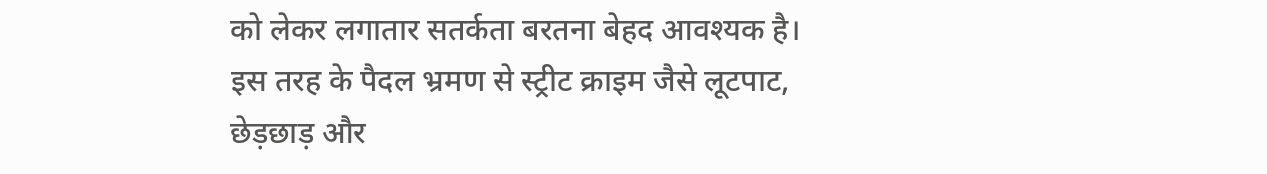को लेकर लगातार सतर्कता बरतना बेहद आवश्यक है। इस तरह के पैदल भ्रमण से स्ट्रीट क्राइम जैसे लूटपाट, छेड़छाड़ और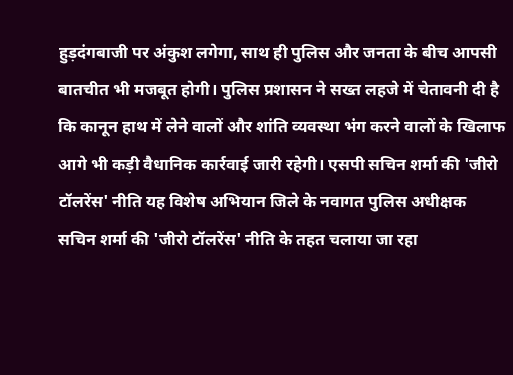हुड़दंगबाजी पर अंकुश लगेगा, साथ ही पुलिस और जनता के बीच आपसी बातचीत भी मजबूत होगी। पुलिस प्रशासन ने सख्त लहजे में चेतावनी दी है कि कानून हाथ में लेने वालों और शांति व्यवस्था भंग करने वालों के खिलाफ आगे भी कड़ी वैधानिक कार्रवाई जारी रहेगी। एसपी सचिन शर्मा की 'जीरो टॉलरेंस' नीति यह विशेष अभियान जिले के नवागत पुलिस अधीक्षक सचिन शर्मा की 'जीरो टॉलरेंस' नीति के तहत चलाया जा रहा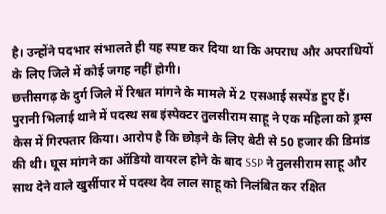है। उन्होंने पदभार संभालते ही यह स्पष्ट कर दिया था कि अपराध और अपराधियों के लिए जिले में कोई जगह नहीं होगी।
छत्तीसगढ़ के दुर्ग जिले में रिश्वत मांगने के मामले में 2 एसआई सस्पेंड हुए हैं। पुरानी भिलाई थाने में पदस्थ सब इंस्पेक्टर तुलसीराम साहू ने एक महिला को ड्रग्स केस में गिरफ्तार किया। आरोप है कि छोड़ने के लिए बेटी से 50 हजार की डिमांड की थी। घूस मांगने का ऑडियो वायरल होने के बाद SSP ने तुलसीराम साहू और साथ देने वाले खुर्सीपार में पदस्थ देव लाल साहू को निलंबित कर रक्षित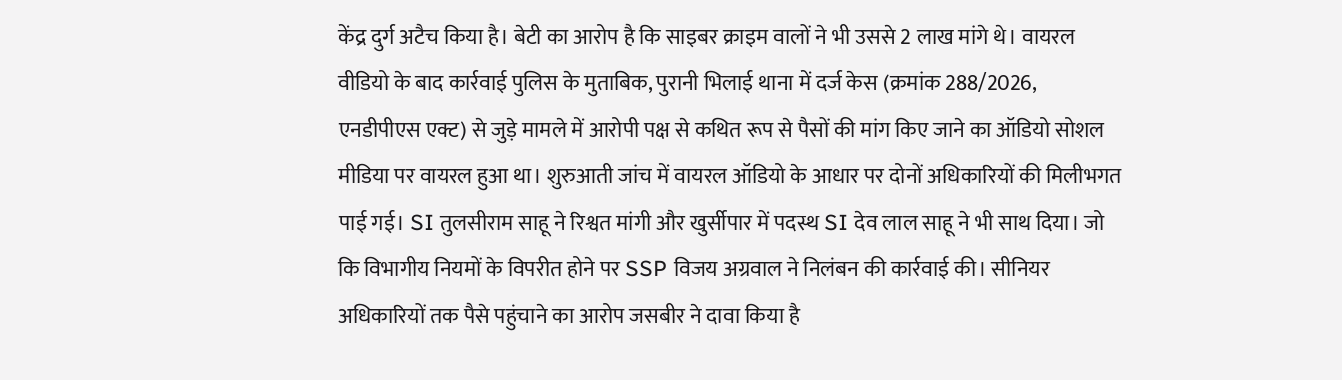केंद्र दुर्ग अटैच किया है। बेटी का आरोप है कि साइबर क्राइम वालों ने भी उससे 2 लाख मांगे थे। वायरल वीडियो के बाद कार्रवाई पुलिस के मुताबिक, पुरानी भिलाई थाना में दर्ज केस (क्रमांक 288/2026, एनडीपीएस एक्ट) से जुड़े मामले में आरोपी पक्ष से कथित रूप से पैसों की मांग किए जाने का ऑडियो सोशल मीडिया पर वायरल हुआ था। शुरुआती जांच में वायरल ऑडियो के आधार पर दोनों अधिकारियों की मिलीभगत पाई गई। SI तुलसीराम साहू ने रिश्वत मांगी और खुर्सीपार में पदस्थ SI देव लाल साहू ने भी साथ दिया। जो कि विभागीय नियमों के विपरीत होने पर SSP विजय अग्रवाल ने निलंबन की कार्रवाई की। सीनियर अधिकारियों तक पैसे पहुंचाने का आरोप जसबीर ने दावा किया है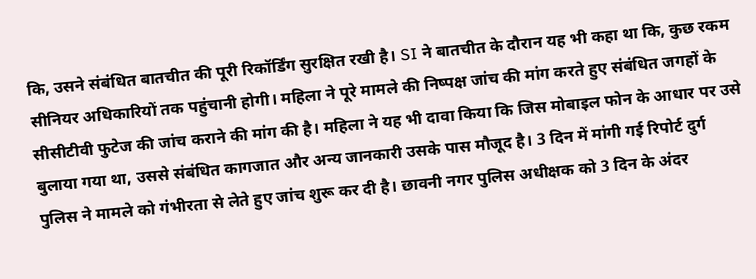कि, उसने संबंधित बातचीत की पूरी रिकॉर्डिंग सुरक्षित रखी है। SI ने बातचीत के दौरान यह भी कहा था कि, कुछ रकम सीनियर अधिकारियों तक पहुंचानी होगी। महिला ने पूरे मामले की निष्पक्ष जांच की मांग करते हुए संबंधित जगहों के सीसीटीवी फुटेज की जांच कराने की मांग की है। महिला ने यह भी दावा किया कि जिस मोबाइल फोन के आधार पर उसे बुलाया गया था, उससे संबंधित कागजात और अन्य जानकारी उसके पास मौजूद है। 3 दिन में मांगी गई रिपोर्ट दुर्ग पुलिस ने मामले को गंभीरता से लेते हुए जांच शुरू कर दी है। छावनी नगर पुलिस अधीक्षक को 3 दिन के अंदर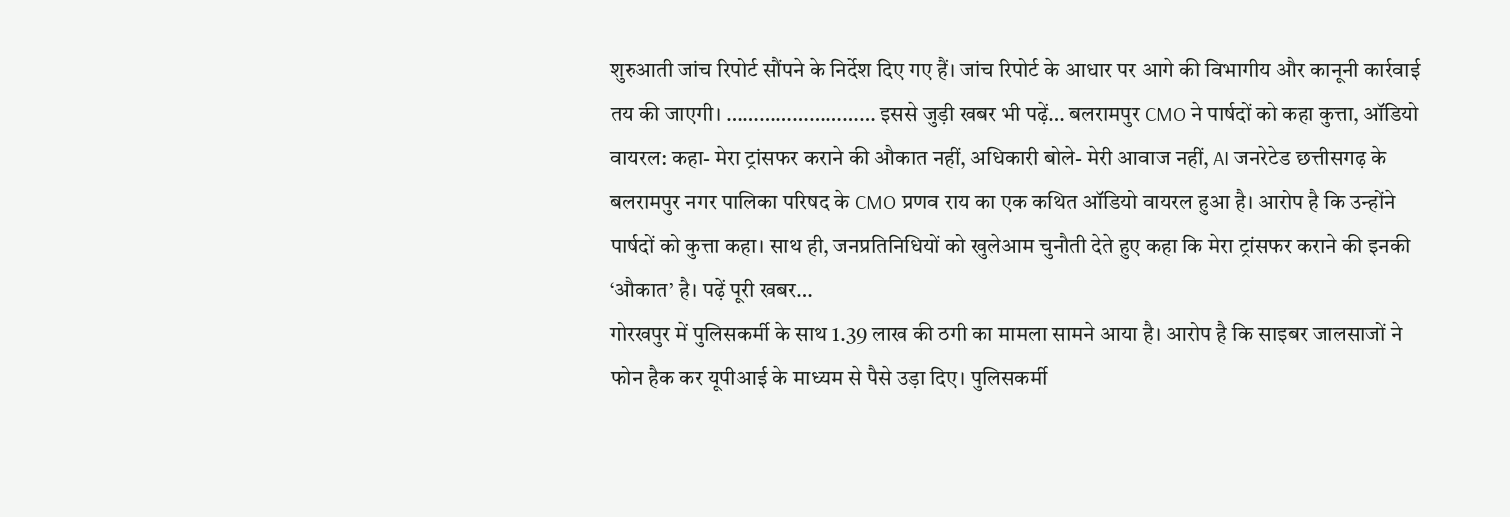शुरुआती जांच रिपोर्ट सौंपने के निर्देश दिए गए हैं। जांच रिपोर्ट के आधार पर आगे की विभागीय और कानूनी कार्रवाई तय की जाएगी। ……………………… इससे जुड़ी खबर भी पढ़ें… बलरामपुर CMO ने पार्षदों को कहा कुत्ता, ऑडियो वायरल: कहा- मेरा ट्रांसफर कराने की औकात नहीं, अधिकारी बोले- मेरी आवाज नहीं, AI जनरेटेड छत्तीसगढ़ के बलरामपुर नगर पालिका परिषद के CMO प्रणव राय का एक कथित ऑडियो वायरल हुआ है। आरोप है कि उन्होंने पार्षदों को कुत्ता कहा। साथ ही, जनप्रतिनिधियों को खुलेआम चुनौती देते हुए कहा कि मेरा ट्रांसफर कराने की इनकी ‘औकात’ है। पढ़ें पूरी खबर…
गोरखपुर में पुलिसकर्मी के साथ 1.39 लाख की ठगी का मामला सामने आया है। आरोप है कि साइबर जालसाजों ने फोन हैक कर यूपीआई के माध्यम से पैसे उड़ा दिए। पुलिसकर्मी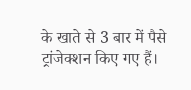के खाते से 3 बार में पैसे ट्रांजेक्शन किए गए हैं।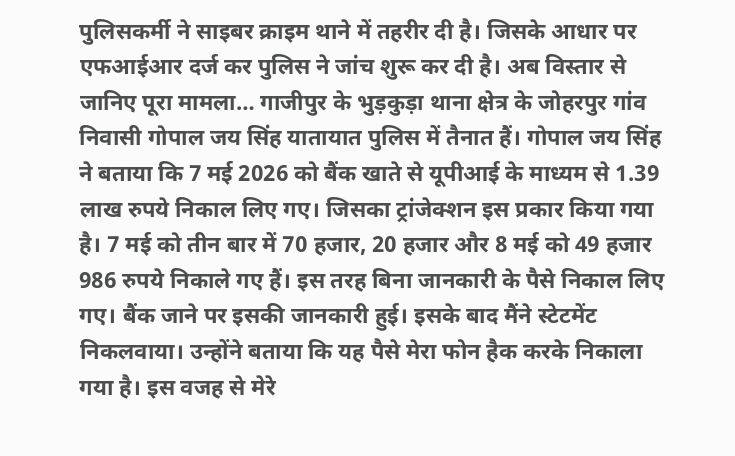पुलिसकर्मी ने साइबर क्राइम थाने में तहरीर दी है। जिसके आधार पर एफआईआर दर्ज कर पुलिस ने जांच शुरू कर दी है। अब विस्तार से जानिए पूरा मामला… गाजीपुर के भुड़कुड़ा थाना क्षेत्र के जोहरपुर गांव निवासी गोपाल जय सिंह यातायात पुलिस में तैनात हैं। गोपाल जय सिंह ने बताया कि 7 मई 2026 को बैंक खाते से यूपीआई के माध्यम से 1.39 लाख रुपये निकाल लिए गए। जिसका ट्रांजेक्शन इस प्रकार किया गया है। 7 मई को तीन बार में 70 हजार, 20 हजार और 8 मई को 49 हजार 986 रुपये निकाले गए हैं। इस तरह बिना जानकारी के पैसे निकाल लिए गए। बैंक जाने पर इसकी जानकारी हुई। इसके बाद मैंने स्टेटमेंट निकलवाया। उन्होंने बताया कि यह पैसे मेरा फोन हैक करके निकाला गया है। इस वजह से मेरे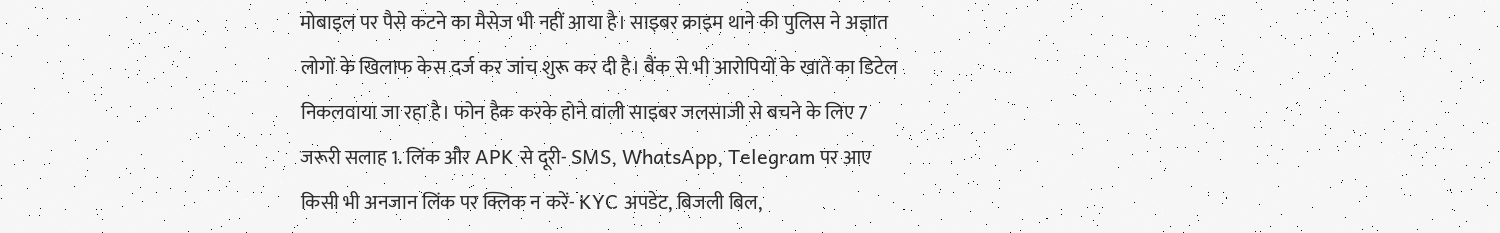मोबाइल पर पैसे कटने का मैसेज भी नहीं आया है। साइबर क्राइम थाने की पुलिस ने अज्ञात लोगों के खिलाफ केस दर्ज कर जांच शुरू कर दी है। बैंक से भी आरोपियों के खाते का डिटेल निकलवाया जा रहा है। फोन हैक करके होने वाली साइबर जलसाजी से बचने के लिए 7 जरूरी सलाह 1. लिंक और APK से दूरी- SMS, WhatsApp, Telegram पर आए किसी भी अनजान लिंक पर क्लिक न करें- KYC अपडेट, बिजली बिल,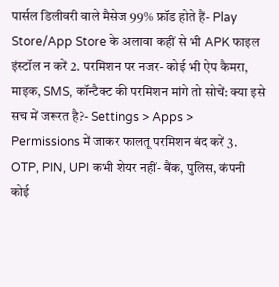पार्सल डिलीवरी वाले मैसेज 99% फ्रॉड होते हैं- Play Store/App Store के अलावा कहीं से भी APK फाइल इंस्टॉल न करें 2. परमिशन पर नजर- कोई भी ऐप कैमरा, माइक, SMS, कॉन्टैक्ट की परमिशन मांगे तो सोचें: क्या इसे सच में जरूरत है?- Settings > Apps > Permissions में जाकर फालतू परमिशन बंद करें 3. OTP, PIN, UPI कभी शेयर नहीं- बैंक, पुलिस, कंपनी कोई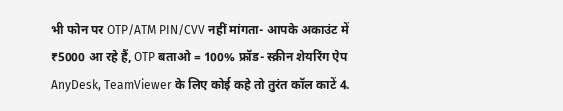भी फोन पर OTP/ATM PIN/CVV नहीं मांगता- आपके अकाउंट में ₹5000 आ रहे हैं, OTP बताओ = 100% फ्रॉड- स्क्रीन शेयरिंग ऐप AnyDesk, TeamViewer के लिए कोई कहे तो तुरंत कॉल काटें 4.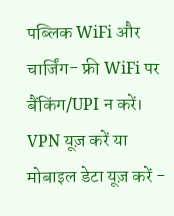पब्लिक WiFi और चार्जिंग- फ्री WiFi पर बैंकिंग/UPI न करें। VPN यूज़ करें या मोबाइल डेटा यूज़ करें -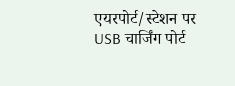एयरपोर्ट/स्टेशन पर USB चार्जिंग पोर्ट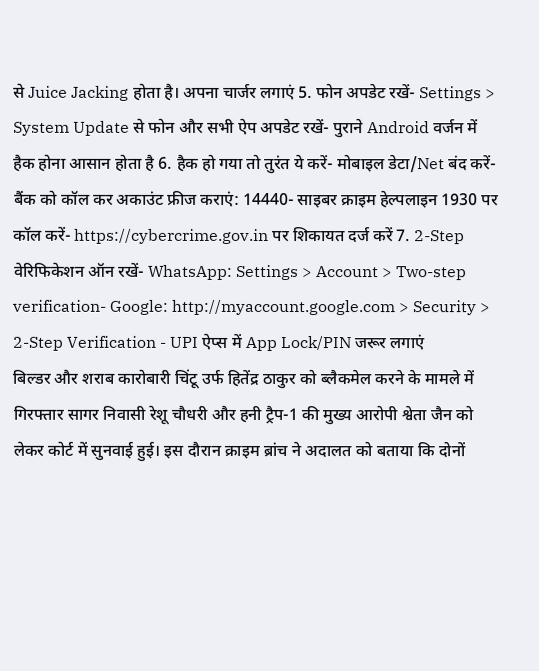से Juice Jacking होता है। अपना चार्जर लगाएं 5. फोन अपडेट रखें- Settings > System Update से फोन और सभी ऐप अपडेट रखें- पुराने Android वर्जन में हैक होना आसान होता है 6. हैक हो गया तो तुरंत ये करें- मोबाइल डेटा/Net बंद करें- बैंक को कॉल कर अकाउंट फ्रीज कराएं: 14440- साइबर क्राइम हेल्पलाइन 1930 पर कॉल करें- https://cybercrime.gov.in पर शिकायत दर्ज करें 7. 2-Step वेरिफिकेशन ऑन रखें- WhatsApp: Settings > Account > Two-step verification- Google: http://myaccount.google.com > Security > 2-Step Verification - UPI ऐप्स में App Lock/PIN जरूर लगाएं
बिल्डर और शराब कारोबारी चिंटू उर्फ हितेंद्र ठाकुर को ब्लैकमेल करने के मामले में गिरफ्तार सागर निवासी रेशू चौधरी और हनी ट्रैप-1 की मुख्य आरोपी श्वेता जैन को लेकर कोर्ट में सुनवाई हुई। इस दौरान क्राइम ब्रांच ने अदालत को बताया कि दोनों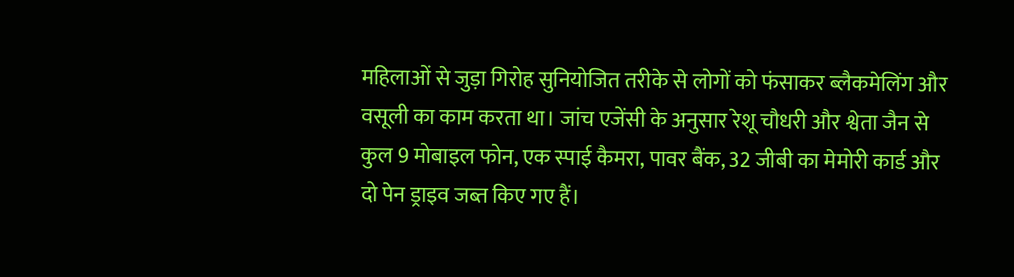महिलाओं से जुड़ा गिरोह सुनियोजित तरीके से लोगों को फंसाकर ब्लैकमेलिंग और वसूली का काम करता था। जांच एजेंसी के अनुसार रेशू चौधरी और श्वेता जैन से कुल 9 मोबाइल फोन, एक स्पाई कैमरा, पावर बैंक, 32 जीबी का मेमोरी कार्ड और दो पेन ड्राइव जब्त किए गए हैं।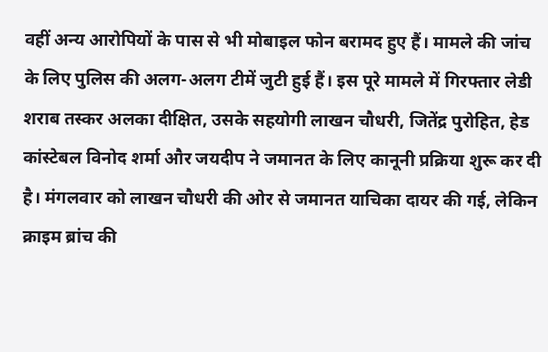वहीं अन्य आरोपियों के पास से भी मोबाइल फोन बरामद हुए हैं। मामले की जांच के लिए पुलिस की अलग-अलग टीमें जुटी हुई हैं। इस पूरे मामले में गिरफ्तार लेडी शराब तस्कर अलका दीक्षित, उसके सहयोगी लाखन चौधरी, जितेंद्र पुरोहित, हेड कांस्टेबल विनोद शर्मा और जयदीप ने जमानत के लिए कानूनी प्रक्रिया शुरू कर दी है। मंगलवार को लाखन चौधरी की ओर से जमानत याचिका दायर की गई, लेकिन क्राइम ब्रांच की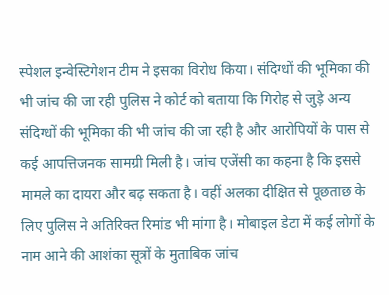स्पेशल इन्वेस्टिगेशन टीम ने इसका विरोध किया। संदिग्धों की भूमिका की भी जांच की जा रही पुलिस ने कोर्ट को बताया कि गिरोह से जुड़े अन्य संदिग्धों की भूमिका की भी जांच की जा रही है और आरोपियों के पास से कई आपत्तिजनक सामग्री मिली है। जांच एजेंसी का कहना है कि इससे मामले का दायरा और बढ़ सकता है। वहीं अलका दीक्षित से पूछताछ के लिए पुलिस ने अतिरिक्त रिमांड भी मांगा है। मोबाइल डेटा में कई लोगों के नाम आने की आशंका सूत्रों के मुताबिक जांच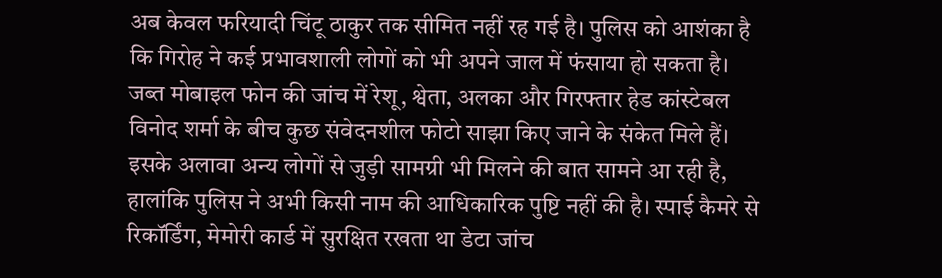अब केवल फरियादी चिंटू ठाकुर तक सीमित नहीं रह गई है। पुलिस को आशंका है कि गिरोह ने कई प्रभावशाली लोगों को भी अपने जाल में फंसाया हो सकता है। जब्त मोबाइल फोन की जांच में रेशू, श्वेता, अलका और गिरफ्तार हेड कांस्टेबल विनोद शर्मा के बीच कुछ संवेदनशील फोटो साझा किए जाने के संकेत मिले हैं। इसके अलावा अन्य लोगों से जुड़ी सामग्री भी मिलने की बात सामने आ रही है, हालांकि पुलिस ने अभी किसी नाम की आधिकारिक पुष्टि नहीं की है। स्पाई कैमरे से रिकॉर्डिंग, मेमोरी कार्ड में सुरक्षित रखता था डेटा जांच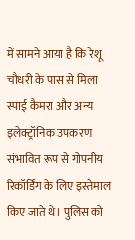में सामने आया है कि रेशू चौधरी के पास से मिला स्पाई कैमरा और अन्य इलेक्ट्रॉनिक उपकरण संभावित रूप से गोपनीय रिकॉर्डिंग के लिए इस्तेमाल किए जाते थे। पुलिस को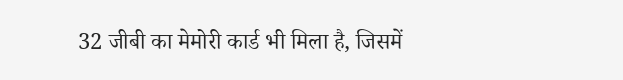32 जीबी का मेमोरी कार्ड भी मिला है, जिसमें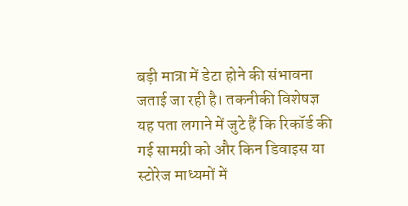बड़ी मात्रा में डेटा होने की संभावना जताई जा रही है। तकनीकी विशेषज्ञ यह पता लगाने में जुटे हैं कि रिकॉर्ड की गई सामग्री को और किन डिवाइस या स्टोरेज माध्यमों में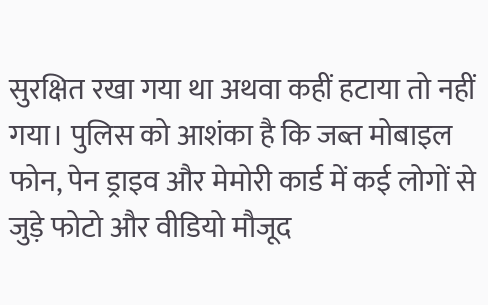सुरक्षित रखा गया था अथवा कहीं हटाया तो नहीं गया। पुलिस को आशंका है कि जब्त मोबाइल फोन, पेन ड्राइव और मेमोरी कार्ड में कई लोगों से जुड़े फोटो और वीडियो मौजूद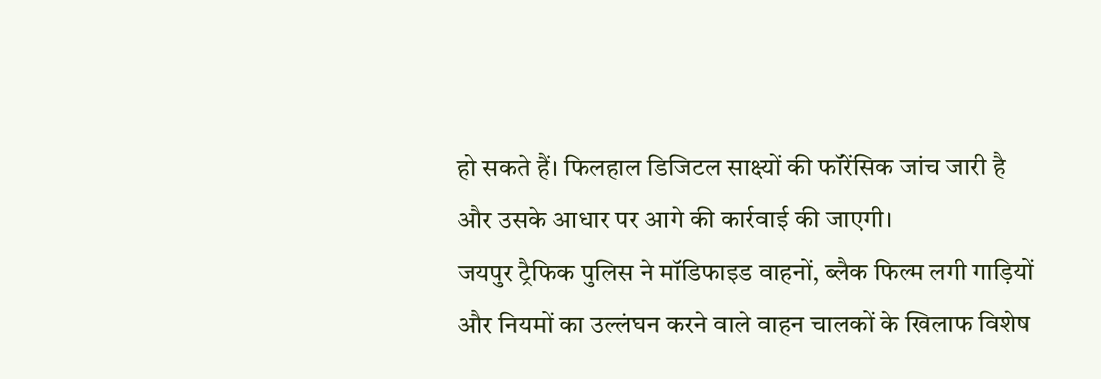हो सकते हैं। फिलहाल डिजिटल साक्ष्यों की फॉरेंसिक जांच जारी है और उसके आधार पर आगे की कार्रवाई की जाएगी।
जयपुर ट्रैफिक पुलिस ने मॉडिफाइड वाहनों, ब्लैक फिल्म लगी गाड़ियों और नियमों का उल्लंघन करने वाले वाहन चालकों के खिलाफ विशेष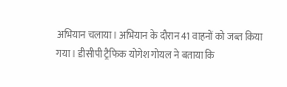अभियान चलाया। अभियान के दौरान 41 वाहनों को जब्त किया गया। डीसीपी ट्रैफिक योगेश गोयल ने बताया कि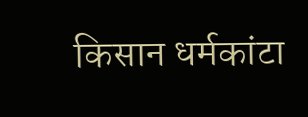किसान धर्मकांटा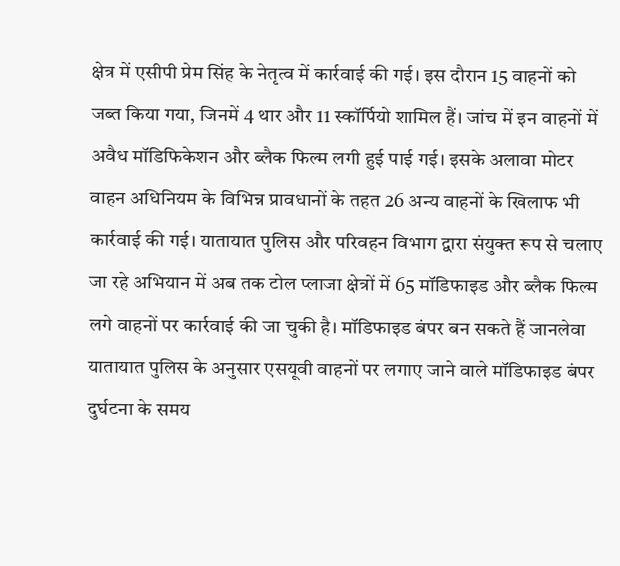क्षेत्र में एसीपी प्रेम सिंह के नेतृत्व में कार्रवाई की गई। इस दौरान 15 वाहनों को जब्त किया गया, जिनमें 4 थार और 11 स्कॉर्पियो शामिल हैं। जांच में इन वाहनों में अवैध मॉडिफिकेशन और ब्लैक फिल्म लगी हुई पाई गई। इसके अलावा मोटर वाहन अधिनियम के विभिन्न प्रावधानों के तहत 26 अन्य वाहनों के खिलाफ भी कार्रवाई की गई। यातायात पुलिस और परिवहन विभाग द्वारा संयुक्त रूप से चलाए जा रहे अभियान में अब तक टोल प्लाजा क्षेत्रों में 65 मॉडिफाइड और ब्लैक फिल्म लगे वाहनों पर कार्रवाई की जा चुकी है। मॉडिफाइड बंपर बन सकते हैं जानलेवा यातायात पुलिस के अनुसार एसयूवी वाहनों पर लगाए जाने वाले मॉडिफाइड बंपर दुर्घटना के समय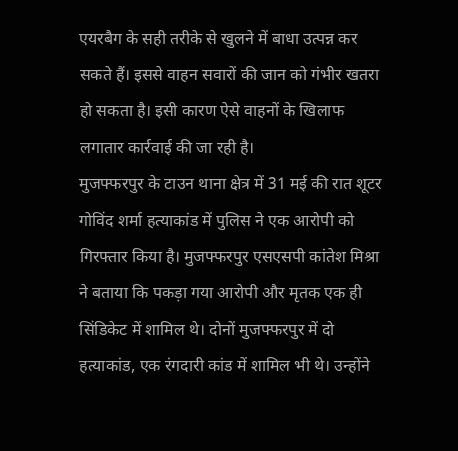एयरबैग के सही तरीके से खुलने में बाधा उत्पन्न कर सकते हैं। इससे वाहन सवारों की जान को गंभीर खतरा हो सकता है। इसी कारण ऐसे वाहनों के खिलाफ लगातार कार्रवाई की जा रही है।
मुजफ्फरपुर के टाउन थाना क्षेत्र में 31 मई की रात शूटर गोविंद शर्मा हत्याकांड में पुलिस ने एक आरोपी को गिरफ्तार किया है। मुजफ्फरपुर एसएसपी कांतेश मिश्रा ने बताया कि पकड़ा गया आरोपी और मृतक एक ही सिंडिकेट में शामिल थे। दोनों मुजफ्फरपुर में दो हत्याकांड, एक रंगदारी कांड में शामिल भी थे। उन्होंने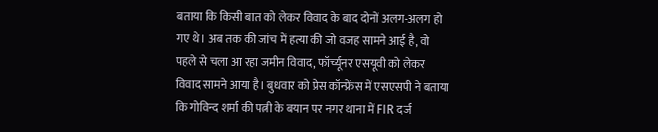बताया कि किसी बात को लेकर विवाद के बाद दोनों अलग-अलग हो गए थे। अब तक की जांच में हत्या की जो वजह सामने आई है, वो पहले से चला आ रहा जमीन विवाद, फॉर्च्यूनर एसयूवी को लेकर विवाद सामने आया है। बुधवार को प्रेस कॉन्फ्रेंस में एसएसपी ने बताया कि गोविन्द शर्मा की पत्नी के बयान पर नगर थाना में FIR दर्ज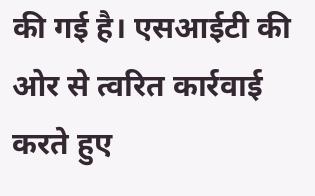की गई है। एसआईटी की ओर से त्वरित कार्रवाई करते हुए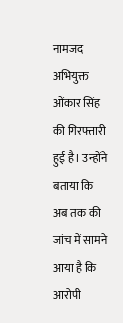नामजद अभियुक्त ओंकार सिंह की गिरफ्तारी हुई है। उन्होंने बताया कि अब तक की जांच में सामने आया है कि आरोपी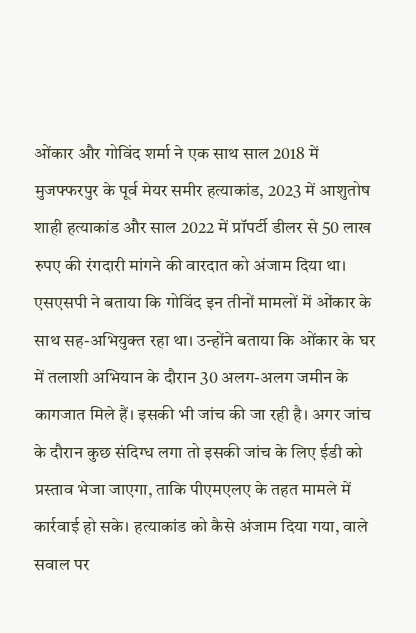ओंकार और गोविंद शर्मा ने एक साथ साल 2018 में मुजफ्फरपुर के पूर्व मेयर समीर हत्याकांड, 2023 में आशुतोष शाही हत्याकांड और साल 2022 में प्रॉपर्टी डीलर से 50 लाख रुपए की रंगदारी मांगने की वारदात को अंजाम दिया था। एसएसपी ने बताया कि गोविंद इन तीनों मामलों में ओंकार के साथ सह-अभियुक्त रहा था। उन्होंने बताया कि ओंकार के घर में तलाशी अभियान के दौरान 30 अलग-अलग जमीन के कागजात मिले हैं। इसकी भी जांच की जा रही है। अगर जांच के दौरान कुछ संदिग्ध लगा तो इसकी जांच के लिए ईडी को प्रस्ताव भेजा जाएगा, ताकि पीएमएलए के तहत मामले में कार्रवाई हो सके। हत्याकांड को कैसे अंजाम दिया गया, वाले सवाल पर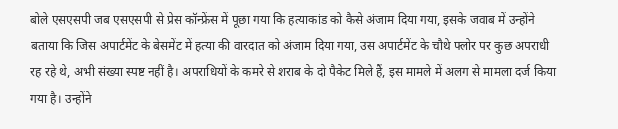बोले एसएसपी जब एसएसपी से प्रेस कॉन्फ्रेंस में पूछा गया कि हत्याकांड को कैसे अंजाम दिया गया, इसके जवाब में उन्होंने बताया कि जिस अपार्टमेंट के बेसमेंट में हत्या की वारदात को अंजाम दिया गया, उस अपार्टमेंट के चौथे फ्लोर पर कुछ अपराधी रह रहे थे, अभी संख्या स्पष्ट नहीं है। अपराधियों के कमरे से शराब के दो पैकेट मिले हैं, इस मामले में अलग से मामला दर्ज किया गया है। उन्होंने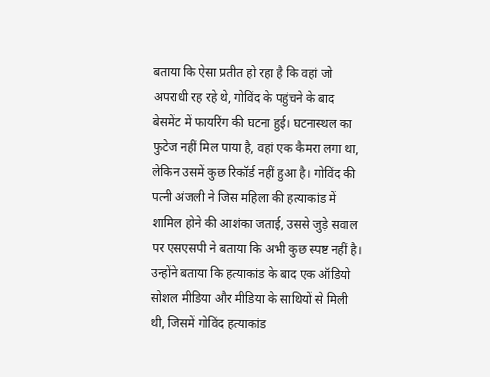बताया कि ऐसा प्रतीत हो रहा है कि वहां जो अपराधी रह रहे थे, गोविंद के पहुंचने के बाद बेसमेंट में फायरिंग की घटना हुई। घटनास्थल का फुटेज नहीं मिल पाया है, वहां एक कैमरा लगा था, लेकिन उसमें कुछ रिकॉर्ड नहीं हुआ है। गोविंद की पत्नी अंजली ने जिस महिला की हत्याकांड में शामिल होने की आशंका जताई, उससे जुड़े सवाल पर एसएसपी ने बताया कि अभी कुछ स्पष्ट नहीं है। उन्होंने बताया कि हत्याकांड के बाद एक ऑडियो सोशल मीडिया और मीडिया के साथियों से मिली थी, जिसमें गोविंद हत्याकांड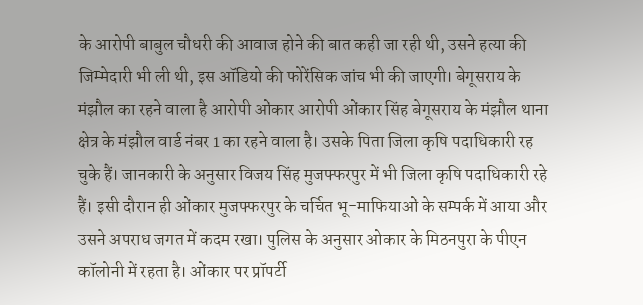के आरोपी बाबुल चौधरी की आवाज होने की बात कही जा रही थी, उसने हत्या की जिम्मेदारी भी ली थी, इस ऑडियो की फोरेंसिक जांच भी की जाएगी। बेगूसराय के मंझौल का रहने वाला है आरोपी ओंकार आरोपी ओंकार सिंह बेगूसराय के मंझौल थाना क्षेत्र के मंझौल वार्ड नंबर 1 का रहने वाला है। उसके पिता जिला कृषि पदाधिकारी रह चुके हैं। जानकारी के अनुसार विजय सिंह मुजफ्फरपुर में भी जिला कृषि पदाधिकारी रहे हैं। इसी दौरान ही ओंकार मुजफ्फरपुर के चर्चित भू-माफियाओं के सम्पर्क में आया और उसने अपराध जगत में कदम रखा। पुलिस के अनुसार ओकार के मिठनपुरा के पीएन कॉलोनी में रहता है। ओंकार पर प्रॉपर्टी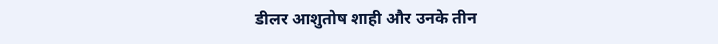डीलर आशुतोष शाही और उनके तीन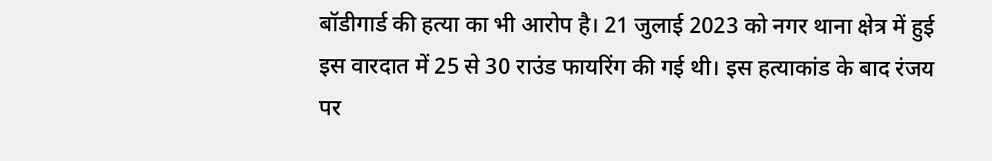बॉडीगार्ड की हत्या का भी आरोप है। 21 जुलाई 2023 को नगर थाना क्षेत्र में हुई इस वारदात में 25 से 30 राउंड फायरिंग की गई थी। इस हत्याकांड के बाद रंजय पर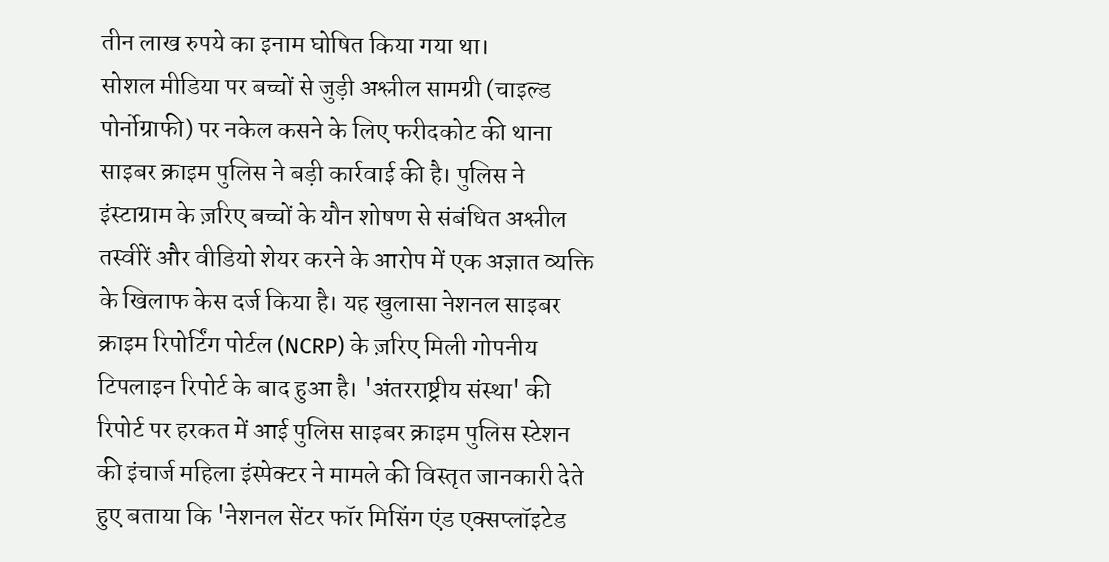तीन लाख रुपये का इनाम घोषित किया गया था।
सोशल मीडिया पर बच्चों से जुड़ी अश्लील सामग्री (चाइल्ड पोर्नोग्राफी) पर नकेल कसने के लिए फरीदकोट की थाना साइबर क्राइम पुलिस ने बड़ी कार्रवाई की है। पुलिस ने इंस्टाग्राम के ज़रिए बच्चों के यौन शोषण से संबंधित अश्लील तस्वीरें और वीडियो शेयर करने के आरोप में एक अज्ञात व्यक्ति के खिलाफ केस दर्ज किया है। यह खुलासा नेशनल साइबर क्राइम रिपोर्टिंग पोर्टल (NCRP) के ज़रिए मिली गोपनीय टिपलाइन रिपोर्ट के बाद हुआ है। 'अंतरराष्ट्रीय संस्था' की रिपोर्ट पर हरकत में आई पुलिस साइबर क्राइम पुलिस स्टेशन की इंचार्ज महिला इंस्पेक्टर ने मामले की विस्तृत जानकारी देते हुए बताया कि 'नेशनल सेंटर फॉर मिसिंग एंड एक्सप्लॉइटेड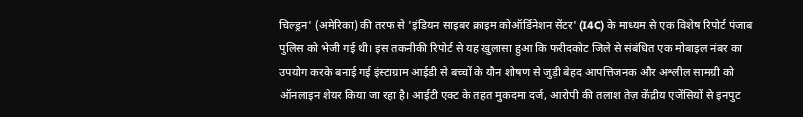चिल्ड्रन' (अमेरिका) की तरफ से 'इंडियन साइबर क्राइम कोऑर्डिनेशन सेंटर' (I4C) के माध्यम से एक विशेष रिपोर्ट पंजाब पुलिस को भेजी गई थी। इस तकनीकी रिपोर्ट से यह खुलासा हुआ कि फरीदकोट जिले से संबंधित एक मोबाइल नंबर का उपयोग करके बनाई गई इंस्टाग्राम आईडी से बच्चों के यौन शोषण से जुड़ी बेहद आपत्तिजनक और अश्लील सामग्री को ऑनलाइन शेयर किया जा रहा है। आईटी एक्ट के तहत मुकदमा दर्ज, आरोपी की तलाश तेज़ केंद्रीय एजेंसियों से इनपुट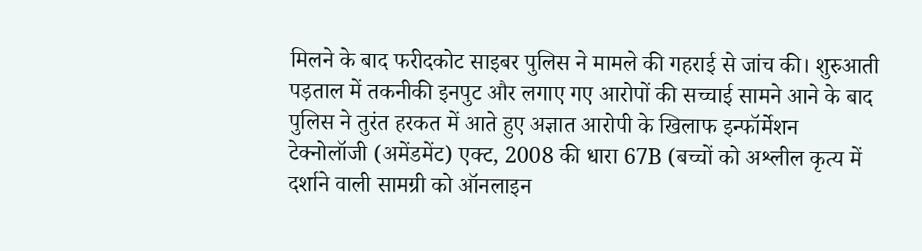मिलने के बाद फरीदकोट साइबर पुलिस ने मामले की गहराई से जांच की। शुरुआती पड़ताल में तकनीकी इनपुट और लगाए गए आरोपों की सच्चाई सामने आने के बाद पुलिस ने तुरंत हरकत में आते हुए अज्ञात आरोपी के खिलाफ इन्फॉर्मेशन टेक्नोलॉजी (अमेंडमेंट) एक्ट, 2008 की धारा 67B (बच्चों को अश्लील कृत्य में दर्शाने वाली सामग्री को ऑनलाइन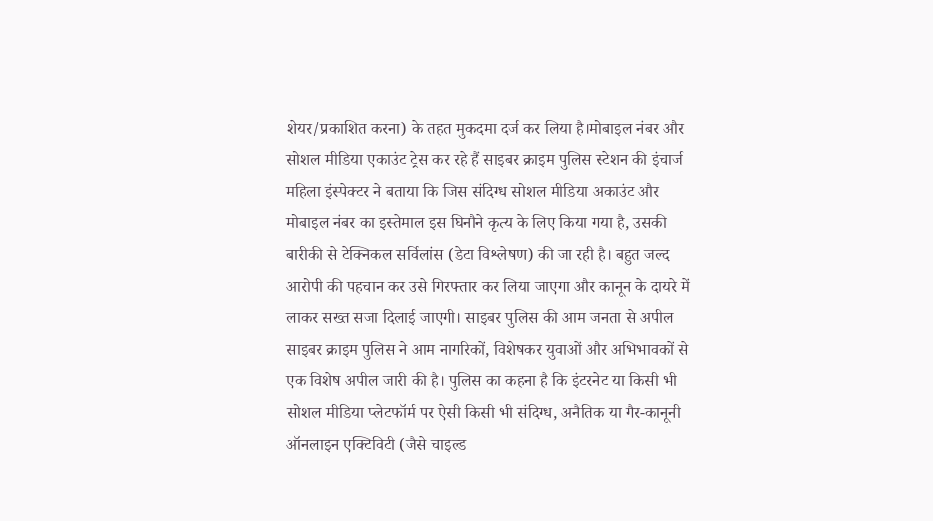शेयर/प्रकाशित करना) के तहत मुकदमा दर्ज कर लिया है।मोबाइल नंबर और सोशल मीडिया एकाउंट ट्रेस कर रहे हैं साइबर क्राइम पुलिस स्टेशन की इंचार्ज महिला इंस्पेक्टर ने बताया कि जिस संदिग्ध सोशल मीडिया अकाउंट और मोबाइल नंबर का इस्तेमाल इस घिनौने कृत्य के लिए किया गया है, उसकी बारीकी से टेक्निकल सर्विलांस (डेटा विश्लेषण) की जा रही है। बहुत जल्द आरोपी की पहचान कर उसे गिरफ्तार कर लिया जाएगा और कानून के दायरे में लाकर सख्त सजा दिलाई जाएगी। साइबर पुलिस की आम जनता से अपील साइबर क्राइम पुलिस ने आम नागरिकों, विशेषकर युवाओं और अभिभावकों से एक विशेष अपील जारी की है। पुलिस का कहना है कि इंटरनेट या किसी भी सोशल मीडिया प्लेटफॉर्म पर ऐसी किसी भी संदिग्ध, अनैतिक या गैर-कानूनी ऑनलाइन एक्टिविटी (जैसे चाइल्ड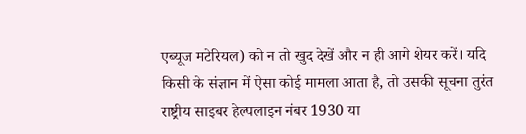एब्यूज मटेरियल) को न तो खुद देखें और न ही आगे शेयर करें। यदि किसी के संज्ञान में ऐसा कोई मामला आता है, तो उसकी सूचना तुरंत राष्ट्रीय साइबर हेल्पलाइन नंबर 1930 या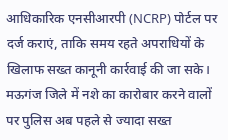आधिकारिक एनसीआरपी (NCRP) पोर्टल पर दर्ज कराएं, ताकि समय रहते अपराधियों के खिलाफ सख्त कानूनी कार्रवाई की जा सके।
मऊगंज जिले में नशे का कारोबार करने वालों पर पुलिस अब पहले से ज्यादा सख्त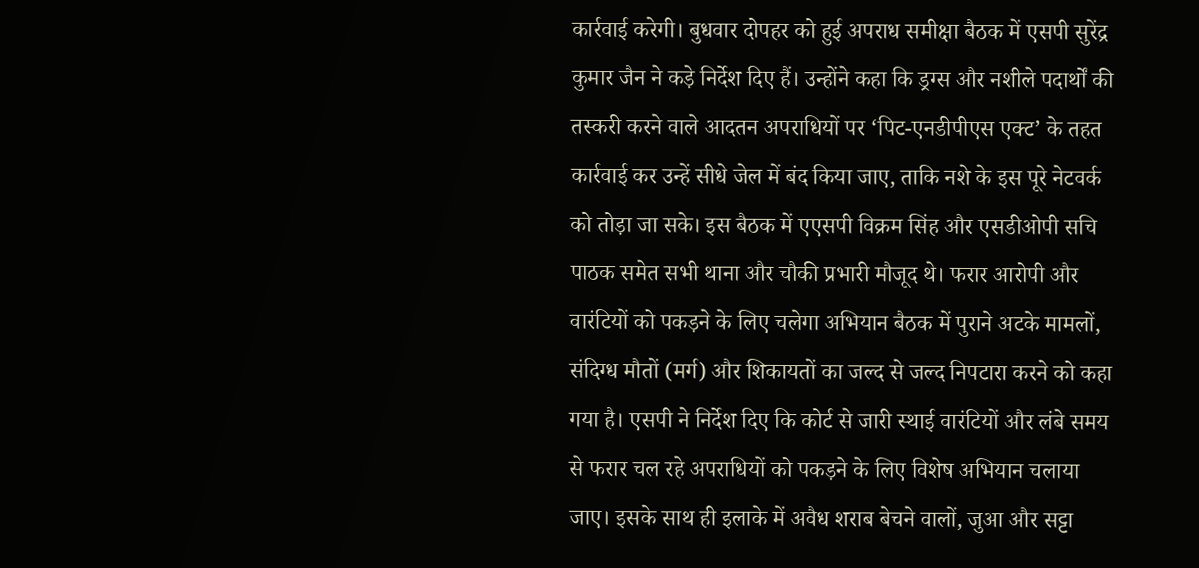कार्रवाई करेगी। बुधवार दोपहर को हुई अपराध समीक्षा बैठक में एसपी सुरेंद्र कुमार जैन ने कड़े निर्देश दिए हैं। उन्होंने कहा कि ड्रग्स और नशीले पदार्थों की तस्करी करने वाले आदतन अपराधियों पर ‘पिट-एनडीपीएस एक्ट’ के तहत कार्रवाई कर उन्हें सीधे जेल में बंद किया जाए, ताकि नशे के इस पूरे नेटवर्क को तोड़ा जा सके। इस बैठक में एएसपी विक्रम सिंह और एसडीओपी सचि पाठक समेत सभी थाना और चौकी प्रभारी मौजूद थे। फरार आरोपी और वारंटियों को पकड़ने के लिए चलेगा अभियान बैठक में पुराने अटके मामलों, संदिग्ध मौतों (मर्ग) और शिकायतों का जल्द से जल्द निपटारा करने को कहा गया है। एसपी ने निर्देश दिए कि कोर्ट से जारी स्थाई वारंटियों और लंबे समय से फरार चल रहे अपराधियों को पकड़ने के लिए विशेष अभियान चलाया जाए। इसके साथ ही इलाके में अवैध शराब बेचने वालों, जुआ और सट्टा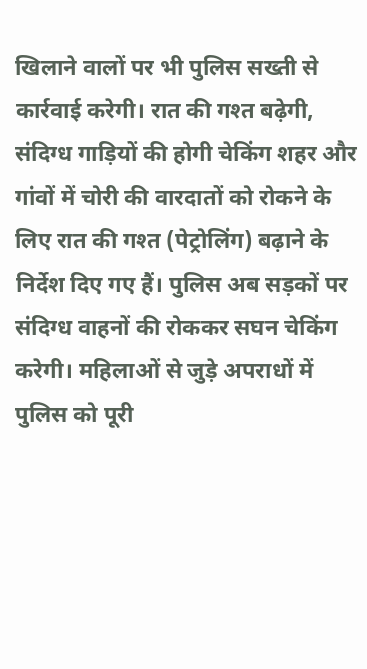खिलाने वालों पर भी पुलिस सख्ती से कार्रवाई करेगी। रात की गश्त बढ़ेगी, संदिग्ध गाड़ियों की होगी चेकिंग शहर और गांवों में चोरी की वारदातों को रोकने के लिए रात की गश्त (पेट्रोलिंग) बढ़ाने के निर्देश दिए गए हैं। पुलिस अब सड़कों पर संदिग्ध वाहनों की रोककर सघन चेकिंग करेगी। महिलाओं से जुड़े अपराधों में पुलिस को पूरी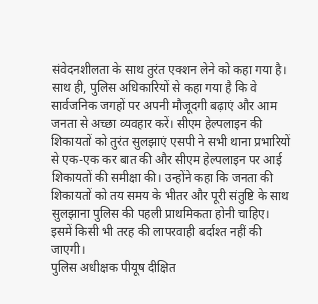संवेदनशीलता के साथ तुरंत एक्शन लेने को कहा गया है। साथ ही, पुलिस अधिकारियों से कहा गया है कि वे सार्वजनिक जगहों पर अपनी मौजूदगी बढ़ाएं और आम जनता से अच्छा व्यवहार करें। सीएम हेल्पलाइन की शिकायतों को तुरंत सुलझाएं एसपी ने सभी थाना प्रभारियों से एक-एक कर बात की और सीएम हेल्पलाइन पर आई शिकायतों की समीक्षा की। उन्होंने कहा कि जनता की शिकायतों को तय समय के भीतर और पूरी संतुष्टि के साथ सुलझाना पुलिस की पहली प्राथमिकता होनी चाहिए। इसमें किसी भी तरह की लापरवाही बर्दाश्त नहीं की जाएगी।
पुलिस अधीक्षक पीयूष दीक्षित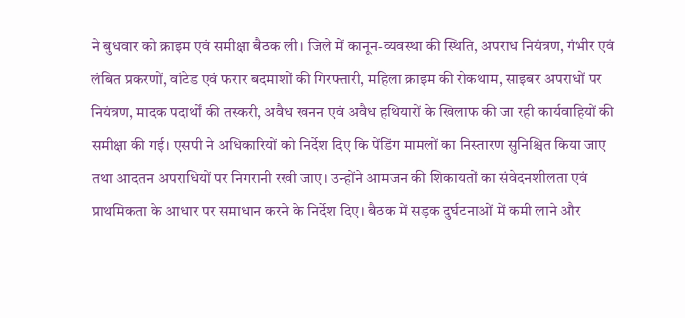ने बुधवार को क्राइम एवं समीक्षा बैठक ली। जिले में कानून-व्यवस्था की स्थिति, अपराध नियंत्रण, गंभीर एवं लंबित प्रकरणों, वांटेड एवं फरार बदमाशों की गिरफ्तारी, महिला क्राइम की रोकथाम, साइबर अपराधों पर नियंत्रण, मादक पदार्थों की तस्करी, अवैध खनन एवं अवैध हथियारों के खिलाफ की जा रही कार्यवाहियों की समीक्षा की गई। एसपी ने अधिकारियों को निर्देश दिए कि पेंडिंग मामलों का निस्तारण सुनिश्चित किया जाए तथा आदतन अपराधियों पर निगरानी रखी जाए। उन्होंने आमजन की शिकायतों का संवेदनशीलता एवं प्राथमिकता के आधार पर समाधान करने के निर्देश दिए। बैठक में सड़क दुर्घटनाओं में कमी लाने और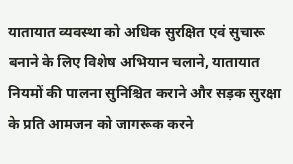यातायात व्यवस्था को अधिक सुरक्षित एवं सुचारू बनाने के लिए विशेष अभियान चलाने, यातायात नियमों की पालना सुनिश्चित कराने और सड़क सुरक्षा के प्रति आमजन को जागरूक करने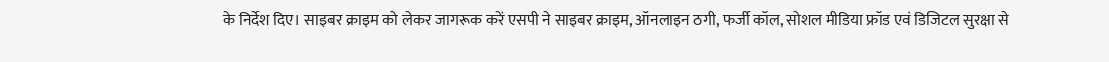के निर्देश दिए। साइबर क्राइम को लेकर जागरूक करें एसपी ने साइबर क्राइम, ऑनलाइन ठगी, फर्जी कॉल, सोशल मीडिया फ्रॉड एवं डिजिटल सुरक्षा से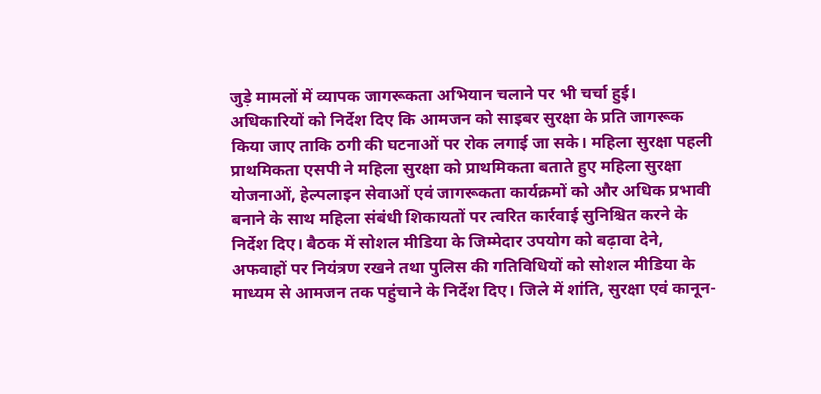जुड़े मामलों में व्यापक जागरूकता अभियान चलाने पर भी चर्चा हुई। अधिकारियों को निर्देश दिए कि आमजन को साइबर सुरक्षा के प्रति जागरूक किया जाए ताकि ठगी की घटनाओं पर रोक लगाई जा सके। महिला सुरक्षा पहली प्राथमिकता एसपी ने महिला सुरक्षा को प्राथमिकता बताते हुए महिला सुरक्षा योजनाओं, हेल्पलाइन सेवाओं एवं जागरूकता कार्यक्रमों को और अधिक प्रभावी बनाने के साथ महिला संबंधी शिकायतों पर त्वरित कार्रवाई सुनिश्चित करने के निर्देश दिए। बैठक में सोशल मीडिया के जिम्मेदार उपयोग को बढ़ावा देने, अफवाहों पर नियंत्रण रखने तथा पुलिस की गतिविधियों को सोशल मीडिया के माध्यम से आमजन तक पहुंचाने के निर्देश दिए। जिले में शांति, सुरक्षा एवं कानून-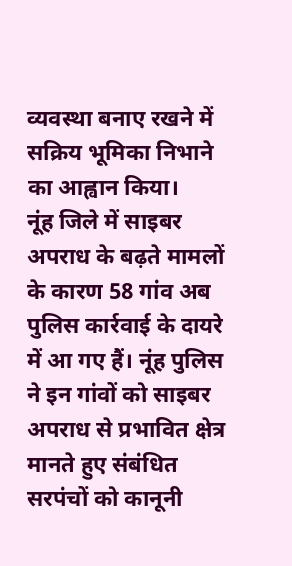व्यवस्था बनाए रखने में सक्रिय भूमिका निभाने का आह्वान किया।
नूंह जिले में साइबर अपराध के बढ़ते मामलों के कारण 58 गांव अब पुलिस कार्रवाई के दायरे में आ गए हैं। नूंह पुलिस ने इन गांवों को साइबर अपराध से प्रभावित क्षेत्र मानते हुए संबंधित सरपंचों को कानूनी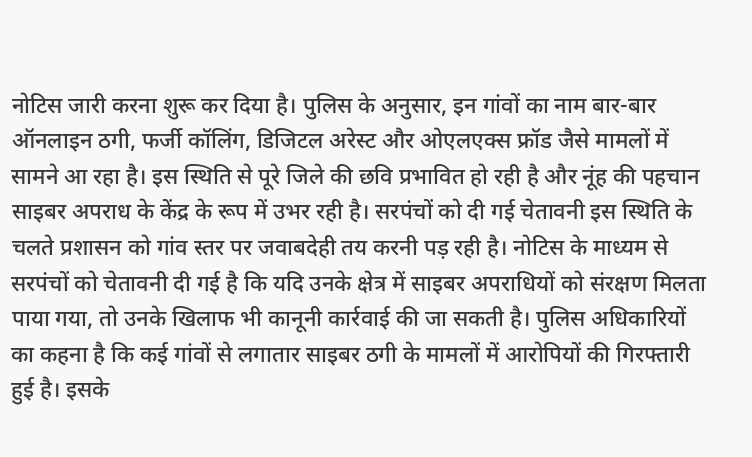नोटिस जारी करना शुरू कर दिया है। पुलिस के अनुसार, इन गांवों का नाम बार-बार ऑनलाइन ठगी, फर्जी कॉलिंग, डिजिटल अरेस्ट और ओएलएक्स फ्रॉड जैसे मामलों में सामने आ रहा है। इस स्थिति से पूरे जिले की छवि प्रभावित हो रही है और नूंह की पहचान साइबर अपराध के केंद्र के रूप में उभर रही है। सरपंचों को दी गई चेतावनी इस स्थिति के चलते प्रशासन को गांव स्तर पर जवाबदेही तय करनी पड़ रही है। नोटिस के माध्यम से सरपंचों को चेतावनी दी गई है कि यदि उनके क्षेत्र में साइबर अपराधियों को संरक्षण मिलता पाया गया, तो उनके खिलाफ भी कानूनी कार्रवाई की जा सकती है। पुलिस अधिकारियों का कहना है कि कई गांवों से लगातार साइबर ठगी के मामलों में आरोपियों की गिरफ्तारी हुई है। इसके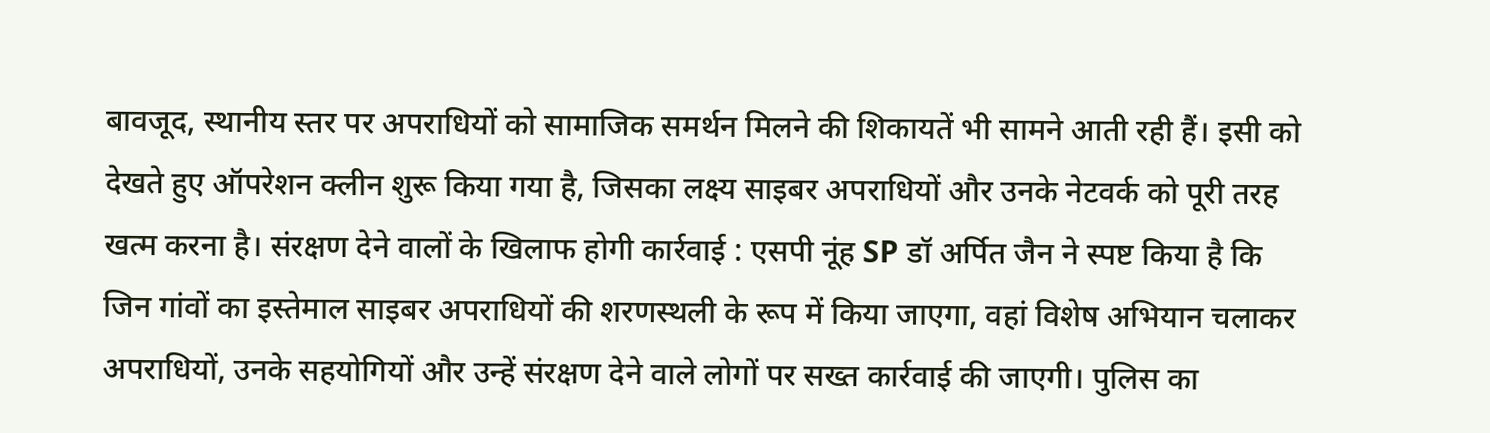बावजूद, स्थानीय स्तर पर अपराधियों को सामाजिक समर्थन मिलने की शिकायतें भी सामने आती रही हैं। इसी को देखते हुए ऑपरेशन क्लीन शुरू किया गया है, जिसका लक्ष्य साइबर अपराधियों और उनके नेटवर्क को पूरी तरह खत्म करना है। संरक्षण देने वालों के खिलाफ होगी कार्रवाई : एसपी नूंह SP डॉ अर्पित जैन ने स्पष्ट किया है कि जिन गांवों का इस्तेमाल साइबर अपराधियों की शरणस्थली के रूप में किया जाएगा, वहां विशेष अभियान चलाकर अपराधियों, उनके सहयोगियों और उन्हें संरक्षण देने वाले लोगों पर सख्त कार्रवाई की जाएगी। पुलिस का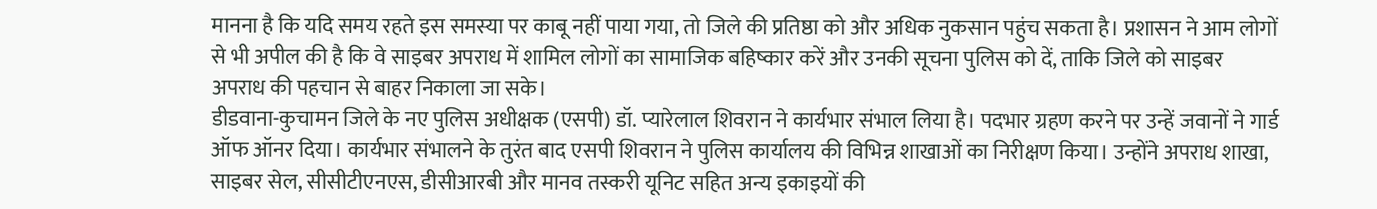मानना है कि यदि समय रहते इस समस्या पर काबू नहीं पाया गया, तो जिले की प्रतिष्ठा को और अधिक नुकसान पहुंच सकता है। प्रशासन ने आम लोगों से भी अपील की है कि वे साइबर अपराध में शामिल लोगों का सामाजिक बहिष्कार करें और उनकी सूचना पुलिस को दें, ताकि जिले को साइबर अपराध की पहचान से बाहर निकाला जा सके।
डीडवाना-कुचामन जिले के नए पुलिस अधीक्षक (एसपी) डॉ. प्यारेलाल शिवरान ने कार्यभार संभाल लिया है। पदभार ग्रहण करने पर उन्हें जवानों ने गार्ड ऑफ ऑनर दिया। कार्यभार संभालने के तुरंत बाद एसपी शिवरान ने पुलिस कार्यालय की विभिन्न शाखाओं का निरीक्षण किया। उन्होंने अपराध शाखा, साइबर सेल, सीसीटीएनएस, डीसीआरबी और मानव तस्करी यूनिट सहित अन्य इकाइयों की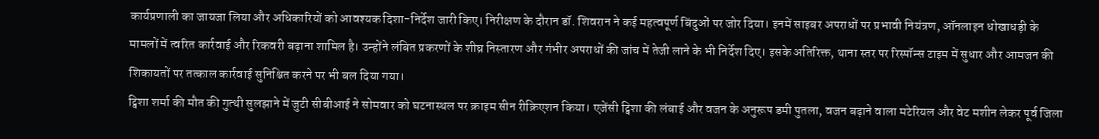कार्यप्रणाली का जायजा लिया और अधिकारियों को आवश्यक दिशा-निर्देश जारी किए। निरीक्षण के दौरान डॉ. शिवरान ने कई महत्वपूर्ण बिंदुओं पर जोर दिया। इनमें साइबर अपराधों पर प्रभावी नियंत्रण, ऑनलाइन धोखाधड़ी के मामलों में त्वरित कार्रवाई और रिकवरी बढ़ाना शामिल है। उन्होंने लंबित प्रकरणों के शीघ्र निस्तारण और गंभीर अपराधों की जांच में तेजी लाने के भी निर्देश दिए। इसके अतिरिक्त, थाना स्तर पर रिस्पॉन्स टाइम में सुधार और आमजन की शिकायतों पर तत्काल कार्रवाई सुनिश्चित करने पर भी बल दिया गया।
ट्विशा शर्मा की मौत की गुत्थी सुलझाने में जुटी सीबीआई ने सोमवार को घटनास्थल पर क्राइम सीन रीक्रिएशन किया। एजेंसी ट्विशा की लंबाई और वजन के अनुरूप डमी पुतला, वजन बढ़ाने वाला मटेरियल और वेट मशीन लेकर पूर्व जिला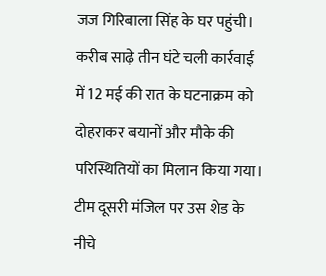जज गिरिबाला सिंह के घर पहुंची। करीब साढ़े तीन घंटे चली कार्रवाई में 12 मई की रात के घटनाक्रम को दोहराकर बयानों और मौके की परिस्थितियों का मिलान किया गया। टीम दूसरी मंजिल पर उस शेड के नीचे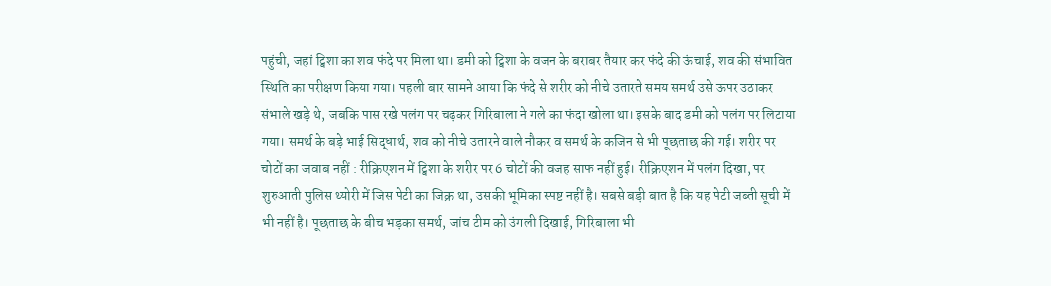पहुंची, जहां ट्विशा का शव फंदे पर मिला था। डमी को ट्विशा के वजन के बराबर तैयार कर फंदे की ऊंचाई, शव की संभावित स्थिति का परीक्षण किया गया। पहली बार सामने आया कि फंदे से शरीर को नीचे उतारते समय समर्थ उसे ऊपर उठाकर संभाले खड़े थे, जबकि पास रखे पलंग पर चढ़कर गिरिबाला ने गले का फंदा खोला था। इसके बाद डमी को पलंग पर लिटाया गया। समर्थ के बड़े भाई सिद्धार्थ, शव को नीचे उतारने वाले नौकर व समर्थ के कजिन से भी पूछताछ की गई। शरीर पर चोटों का जवाब नहीं : रीक्रिएशन में ट्विशा के शरीर पर 6 चोटों की वजह साफ नहीं हुई। रीक्रिएशन में पलंग दिखा, पर शुरुआती पुलिस थ्योरी में जिस पेटी का जिक्र था, उसकी भूमिका स्पष्ट नहीं है। सबसे बड़ी बात है कि यह पेटी जब्ती सूची में भी नहीं है। पूछताछ के बीच भड़का समर्थ, जांच टीम को उंगली दिखाई, गिरिबाला भी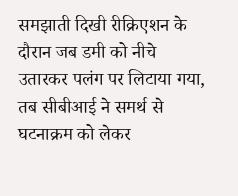समझाती दिखी रीक्रिएशन के दौरान जब डमी को नीचे उतारकर पलंग पर लिटाया गया, तब सीबीआई ने समर्थ से घटनाक्रम को लेकर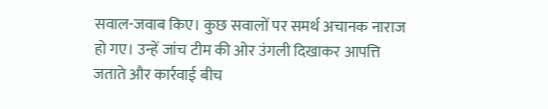सवाल-जवाब किए। कुछ सवालों पर समर्थ अचानक नाराज हो गए। उन्हें जांच टीम की ओर उंगली दिखाकर आपत्ति जताते और कार्रवाई बीच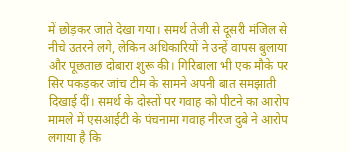में छोड़कर जाते देखा गया। समर्थ तेजी से दूसरी मंजिल से नीचे उतरने लगे, लेकिन अधिकारियों ने उन्हें वापस बुलाया और पूछताछ दोबारा शुरू की। गिरिबाला भी एक मौके पर सिर पकड़कर जांच टीम के सामने अपनी बात समझाती दिखाई दीं। समर्थ के दोस्तों पर गवाह को पीटने का आरोप मामले में एसआईटी के पंचनामा गवाह नीरज दुबे ने आरोप लगाया है कि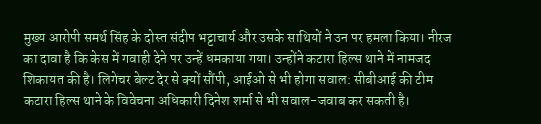मुख्य आरोपी समर्थ सिंह के दोस्त संदीप भट्टाचार्य और उसके साथियों ने उन पर हमला किया। नीरज का दावा है कि केस में गवाही देने पर उन्हें धमकाया गया। उन्होंने कटारा हिल्स थाने में नामजद शिकायत की है। लिगेचर बेल्ट देर से क्यों सौंपी, आईओ से भी होगा सवाल: सीबीआई की टीम कटारा हिल्स थाने के विवेचना अधिकारी दिनेश शर्मा से भी सवाल-जवाब कर सकती है।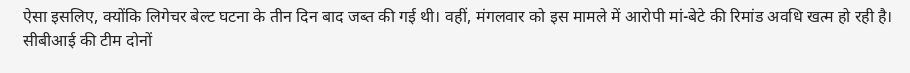ऐसा इसलिए, क्योंकि लिगेचर बेल्ट घटना के तीन दिन बाद जब्त की गई थी। वहीं, मंगलवार को इस मामले में आरोपी मां-बेटे की रिमांड अवधि खत्म हो रही है। सीबीआई की टीम दोनों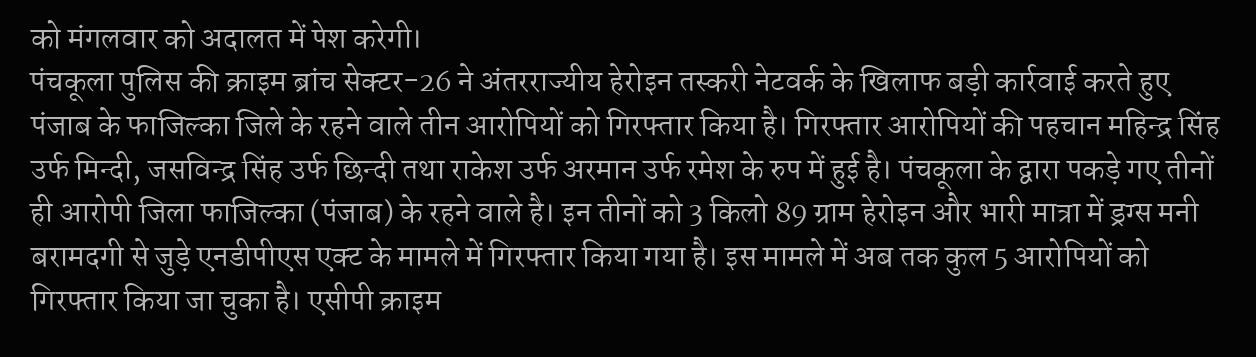को मंगलवार को अदालत में पेश करेगी।
पंचकूला पुलिस की क्राइम ब्रांच सेक्टर-26 ने अंतरराज्यीय हेरोइन तस्करी नेटवर्क के खिलाफ बड़ी कार्रवाई करते हुए पंजाब के फाजिल्का जिले के रहने वाले तीन आरोपियों को गिरफ्तार किया है। गिरफ्तार आरोपियों की पहचान महिन्द्र सिंह उर्फ मिन्दी, जसविन्द्र सिंह उर्फ छिन्दी तथा राकेश उर्फ अरमान उर्फ रमेश के रुप में हुई है। पंचकूला के द्वारा पकड़े गए तीनों ही आरोपी जिला फाजिल्का (पंजाब) के रहने वाले है। इन तीनों को 3 किलो 89 ग्राम हेरोइन और भारी मात्रा में ड्रग्स मनी बरामदगी से जुड़े एनडीपीएस एक्ट के मामले में गिरफ्तार किया गया है। इस मामले में अब तक कुल 5 आरोपियों को गिरफ्तार किया जा चुका है। एसीपी क्राइम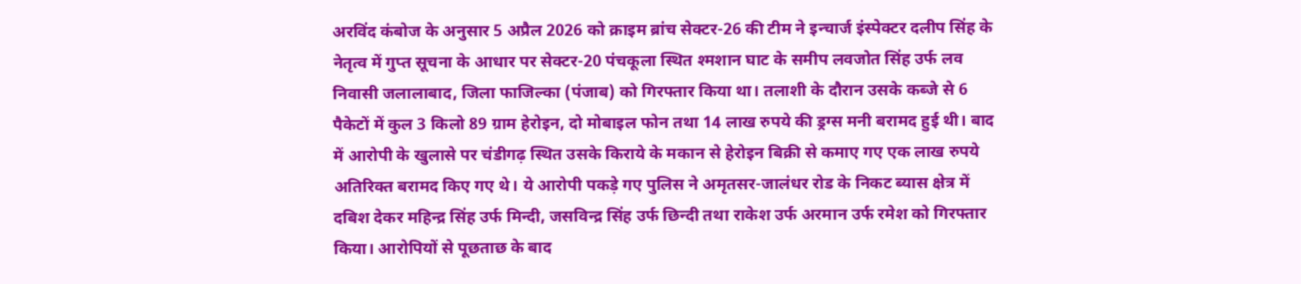अरविंद कंबोज के अनुसार 5 अप्रैल 2026 को क्राइम ब्रांच सेक्टर-26 की टीम ने इन्चार्ज इंस्पेक्टर दलीप सिंह के नेतृत्व में गुप्त सूचना के आधार पर सेक्टर-20 पंचकूला स्थित श्मशान घाट के समीप लवजोत सिंह उर्फ लव निवासी जलालाबाद, जिला फाजिल्का (पंजाब) को गिरफ्तार किया था। तलाशी के दौरान उसके कब्जे से 6 पैकेटों में कुल 3 किलो 89 ग्राम हेरोइन, दो मोबाइल फोन तथा 14 लाख रुपये की ड्रग्स मनी बरामद हुई थी। बाद में आरोपी के खुलासे पर चंडीगढ़ स्थित उसके किराये के मकान से हेरोइन बिक्री से कमाए गए एक लाख रुपये अतिरिक्त बरामद किए गए थे। ये आरोपी पकड़े गए पुलिस ने अमृतसर-जालंधर रोड के निकट ब्यास क्षेत्र में दबिश देकर महिन्द्र सिंह उर्फ मिन्दी, जसविन्द्र सिंह उर्फ छिन्दी तथा राकेश उर्फ अरमान उर्फ रमेश को गिरफ्तार किया। आरोपियों से पूछताछ के बाद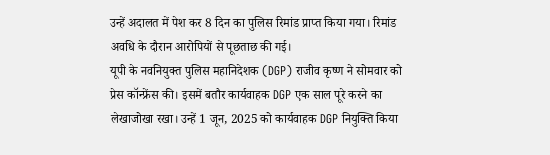उन्हें अदालत में पेश कर 8 दिन का पुलिस रिमांड प्राप्त किया गया। रिमांड अवधि के दौरान आरोपियों से पूछताछ की गई।
यूपी के नवनियुक्त पुलिस महानिदेशक (DGP) राजीव कृष्ण ने सोमवार को प्रेस कॉन्फ्रेंस की। इसमें बतौर कार्यवाहक DGP एक साल पूरे करने का लेखाजोखा रखा। उन्हें 1 जून, 2025 को कार्यवाहक DGP नियुक्ति किया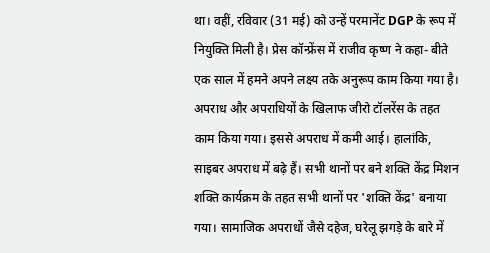था। वहीं, रविवार (31 मई) को उन्हें परमानेंट DGP के रूप में नियुक्ति मिली है। प्रेस कॉन्फ्रेंस में राजीव कृष्ण ने कहा- बीते एक साल में हमने अपने लक्ष्य तके अनुरूप काम किया गया है। अपराध और अपराधियों के खिलाफ जीरो टॉलरेंस के तहत काम किया गया। इससे अपराध में कमी आई। हालांकि, साइबर अपराध में बढ़े हैं। सभी थानों पर बने शक्ति केंद्र मिशन शक्ति कार्यक्रम के तहत सभी थानों पर 'शक्ति केंद्र' बनाया गया। सामाजिक अपराधों जैसे दहेज, घरेलू झगड़े के बारे में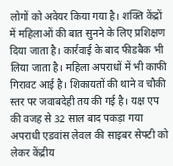लोगों को अवेयर किया गया है। शक्ति केंद्रों में महिलाओं की बात सुनने के लिए प्रशिक्षण दिया जाता है। कार्रवाई के बाद फीडबैक भी लिया जाता है। महिला अपराधों में भी काफी गिरावट आई है। शिकायतों की थाने व चौकी स्तर पर जवाबदेही तय की गई है। यक्ष एप की वजह से 32 साल बाद पकड़ा गया अपराधी एडवांस लेवल की साइबर सेफ्टी को लेकर केंद्रीय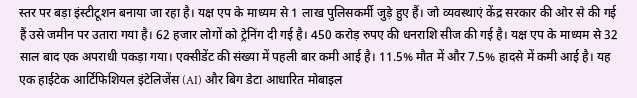स्तर पर बड़ा इंस्टीटूशन बनाया जा रहा है। यक्ष एप के माध्यम से 1 लाख पुलिसकर्मी जुड़े हुए हैं। जो व्यवस्थाएं केंद्र सरकार की ओर से की गई हैं उसे जमीन पर उतारा गया है। 62 हजार लोगों को ट्रेनिंग दी गई है। 450 करोड़ रुपए की धनराशि सीज की गई है। यक्ष एप के माध्यम से 32 साल बाद एक अपराधी पकड़ा गया। एक्सीडेंट की संख्या में पहली बार कमी आई है। 11.5% मौत में और 7.5% हादसे में कमी आई है। यह एक हाईटेक आर्टिफिशियल इंटेलिजेंस (AI) और बिग डेटा आधारित मोबाइल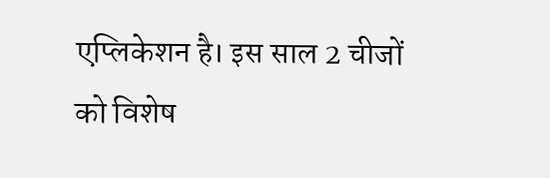एप्लिकेशन है। इस साल 2 चीजों को विशेष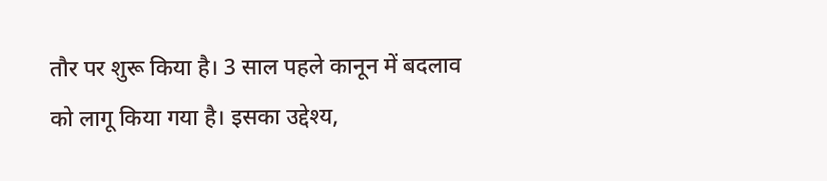तौर पर शुरू किया है। 3 साल पहले कानून में बदलाव को लागू किया गया है। इसका उद्देश्य,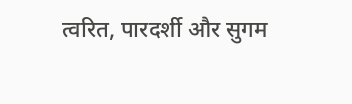त्वरित, पारदर्शी और सुगम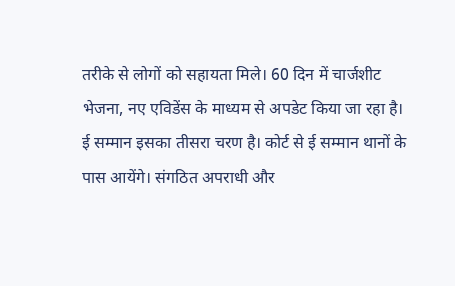तरीके से लोगों को सहायता मिले। 60 दिन में चार्जशीट भेजना, नए एविडेंस के माध्यम से अपडेट किया जा रहा है। ई सम्मान इसका तीसरा चरण है। कोर्ट से ई सम्मान थानों के पास आयेंगे। संगठित अपराधी और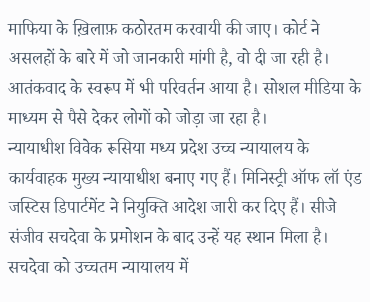माफिया के ख़िलाफ़ कठोरतम करवायी की जाए। कोर्ट ने असलहों के बारे में जो जानकारी मांगी है, वो दी जा रही है। आतंकवाद के स्वरूप में भी परिवर्तन आया है। सोशल मीडिया के माध्यम से पैसे देकर लोगों को जोड़ा जा रहा है।
न्यायाधीश विवेक रूसिया मध्य प्रदेश उच्च न्यायालय के कार्यवाहक मुख्य न्यायाधीश बनाए गए हैं। मिनिस्ट्री ऑफ लॉ एंड जस्टिस डिपार्टमेंट ने नियुक्ति आदेश जारी कर दिए हैं। सीजे संजीव सचदेवा के प्रमोशन के बाद उन्हें यह स्थान मिला है। सचदेवा को उच्चतम न्यायालय में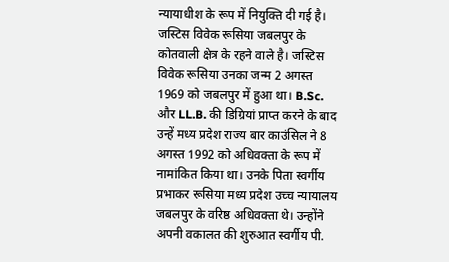न्यायाधीश के रूप में नियुक्ति दी गई है। जस्टिस विवेक रूसिया जबलपुर के कोतवाली क्षेत्र के रहने वाले है। जस्टिस विवेक रूसिया उनका जन्म 2 अगस्त 1969 को जबलपुर में हुआ था। B.Sc. और LL.B. की डिग्रियां प्राप्त करने के बाद उन्हें मध्य प्रदेश राज्य बार काउंसिल ने 8 अगस्त 1992 को अधिवक्ता के रूप में नामांकित किया था। उनके पिता स्वर्गीय प्रभाकर रूसिया मध्य प्रदेश उच्च न्यायालय जबलपुर के वरिष्ठ अधिवक्ता थे। उन्होंने अपनी वकालत की शुरुआत स्वर्गीय पी.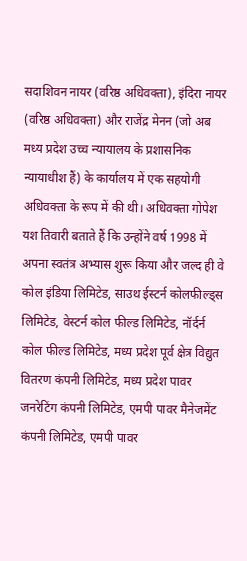सदाशिवन नायर (वरिष्ठ अधिवक्ता), इंदिरा नायर (वरिष्ठ अधिवक्ता) और राजेंद्र मेनन (जो अब मध्य प्रदेश उच्च न्यायालय के प्रशासनिक न्यायाधीश हैं) के कार्यालय में एक सहयोगी अधिवक्ता के रूप में की थी। अधिवक्ता गोपेश यश तिवारी बताते हैं कि उन्होंने वर्ष 1998 में अपना स्वतंत्र अभ्यास शुरू किया और जल्द ही वे कोल इंडिया लिमिटेड, साउथ ईस्टर्न कोलफील्ड्स लिमिटेड, वेस्टर्न कोल फील्ड लिमिटेड, नॉर्दर्न कोल फील्ड लिमिटेड, मध्य प्रदेश पूर्व क्षेत्र विद्युत वितरण कंपनी लिमिटेड, मध्य प्रदेश पावर जनरेटिंग कंपनी लिमिटेड, एमपी पावर मैनेजमेंट कंपनी लिमिटेड, एमपी पावर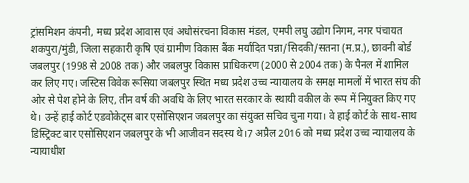ट्रांसमिशन कंपनी, मध्य प्रदेश आवास एवं अधोसंरचना विकास मंडल, एमपी लघु उद्योग निगम, नगर पंचायत शकपुरा/मुंडी, जिला सहकारी कृषि एवं ग्रामीण विकास बैंक मर्यादित पन्ना/सिदकी/सतना (म.प्र.), छावनी बोर्ड जबलपुर (1998 से 2008 तक) और जबलपुर विकास प्राधिकरण (2000 से 2004 तक) के पैनल में शामिल कर लिए गए। जस्टिस विवेक रूसिया जबलपुर स्थित मध्य प्रदेश उच्च न्यायालय के समक्ष मामलों में भारत संघ की ओर से पेश होने के लिए, तीन वर्ष की अवधि के लिए भारत सरकार के स्थायी वकील के रूप में नियुक्त किए गए थे। उन्हें हाई कोर्ट एडवोकेट्स बार एसोसिएशन जबलपुर का संयुक्त सचिव चुना गया। वे हाई कोर्ट के साथ-साथ डिस्ट्रिक्ट बार एसोसिएशन जबलपुर के भी आजीवन सदस्य थे।7 अप्रैल 2016 को मध्य प्रदेश उच्च न्यायालय के न्यायाधीश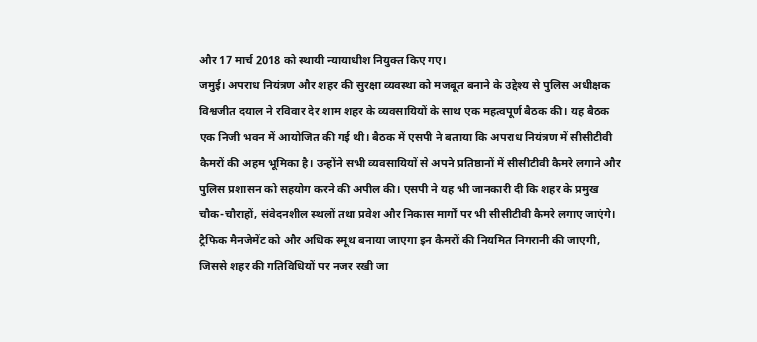और 17 मार्च 2018 को स्थायी न्यायाधीश नियुक्त किए गए।
जमुई। अपराध नियंत्रण और शहर की सुरक्षा व्यवस्था को मजबूत बनाने के उद्देश्य से पुलिस अधीक्षक विश्वजीत दयाल ने रविवार देर शाम शहर के व्यवसायियों के साथ एक महत्वपूर्ण बैठक की। यह बैठक एक निजी भवन में आयोजित की गई थी। बैठक में एसपी ने बताया कि अपराध नियंत्रण में सीसीटीवी कैमरों की अहम भूमिका है। उन्होंने सभी व्यवसायियों से अपने प्रतिष्ठानों में सीसीटीवी कैमरे लगाने और पुलिस प्रशासन को सहयोग करने की अपील की। एसपी ने यह भी जानकारी दी कि शहर के प्रमुख चौक-चौराहों, संवेदनशील स्थलों तथा प्रवेश और निकास मार्गों पर भी सीसीटीवी कैमरे लगाए जाएंगे। ट्रैफिक मैनजेमेंट को और अधिक स्मूथ बनाया जाएगा इन कैमरों की नियमित निगरानी की जाएगी, जिससे शहर की गतिविधियों पर नजर रखी जा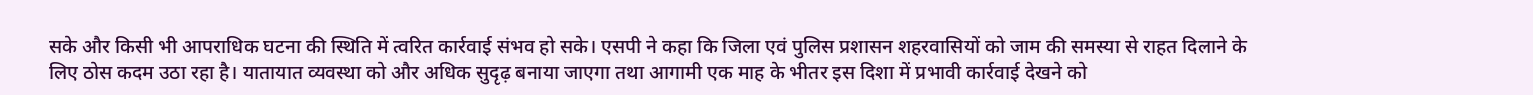सके और किसी भी आपराधिक घटना की स्थिति में त्वरित कार्रवाई संभव हो सके। एसपी ने कहा कि जिला एवं पुलिस प्रशासन शहरवासियों को जाम की समस्या से राहत दिलाने के लिए ठोस कदम उठा रहा है। यातायात व्यवस्था को और अधिक सुदृढ़ बनाया जाएगा तथा आगामी एक माह के भीतर इस दिशा में प्रभावी कार्रवाई देखने को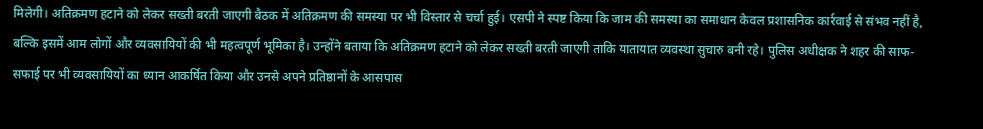मिलेगी। अतिक्रमण हटाने को लेकर सख्ती बरती जाएगी बैठक में अतिक्रमण की समस्या पर भी विस्तार से चर्चा हुई। एसपी ने स्पष्ट किया कि जाम की समस्या का समाधान केवल प्रशासनिक कार्रवाई से संभव नहीं है, बल्कि इसमें आम लोगों और व्यवसायियों की भी महत्वपूर्ण भूमिका है। उन्होंने बताया कि अतिक्रमण हटाने को लेकर सख्ती बरती जाएगी ताकि यातायात व्यवस्था सुचारु बनी रहे। पुलिस अधीक्षक ने शहर की साफ-सफाई पर भी व्यवसायियों का ध्यान आकर्षित किया और उनसे अपने प्रतिष्ठानों के आसपास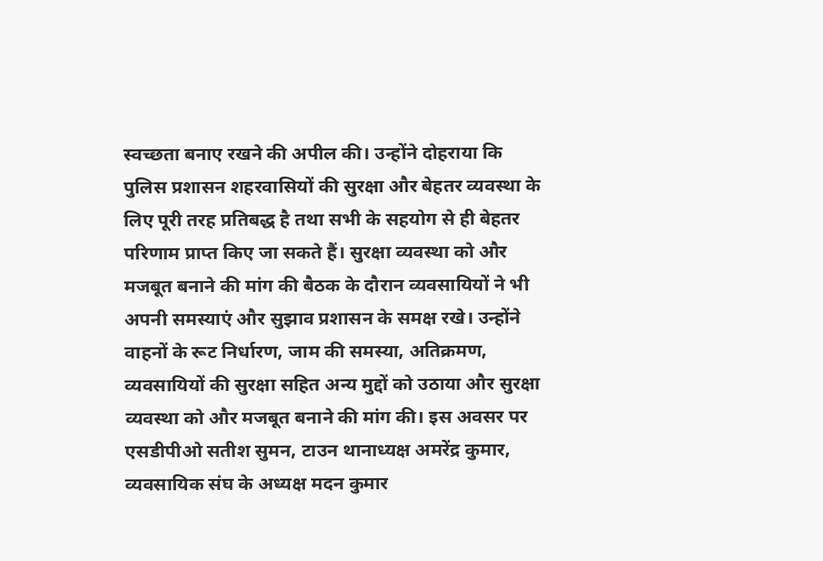स्वच्छता बनाए रखने की अपील की। उन्होंने दोहराया कि पुलिस प्रशासन शहरवासियों की सुरक्षा और बेहतर व्यवस्था के लिए पूरी तरह प्रतिबद्ध है तथा सभी के सहयोग से ही बेहतर परिणाम प्राप्त किए जा सकते हैं। सुरक्षा व्यवस्था को और मजबूत बनाने की मांग की बैठक के दौरान व्यवसायियों ने भी अपनी समस्याएं और सुझाव प्रशासन के समक्ष रखे। उन्होंने वाहनों के रूट निर्धारण, जाम की समस्या, अतिक्रमण, व्यवसायियों की सुरक्षा सहित अन्य मुद्दों को उठाया और सुरक्षा व्यवस्था को और मजबूत बनाने की मांग की। इस अवसर पर एसडीपीओ सतीश सुमन, टाउन थानाध्यक्ष अमरेंद्र कुमार, व्यवसायिक संघ के अध्यक्ष मदन कुमार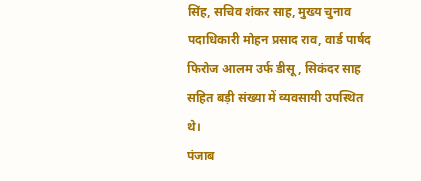सिंह, सचिव शंकर साह, मुख्य चुनाव पदाधिकारी मोहन प्रसाद राव, वार्ड पार्षद फिरोज आलम उर्फ डीसू, सिकंदर साह सहित बड़ी संख्या में व्यवसायी उपस्थित थे।
पंजाब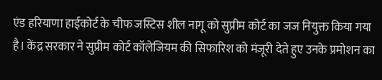एंड हरियाणा हाईकोर्ट के चीफ जस्टिस शील नागू को सुप्रीम कोर्ट का जज नियुक्त किया गया है। केंद्र सरकार ने सुप्रीम कोर्ट कॉलेजियम की सिफारिश को मंजूरी देते हुए उनके प्रमोशन का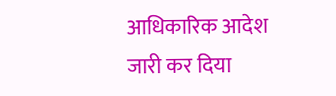आधिकारिक आदेश जारी कर दिया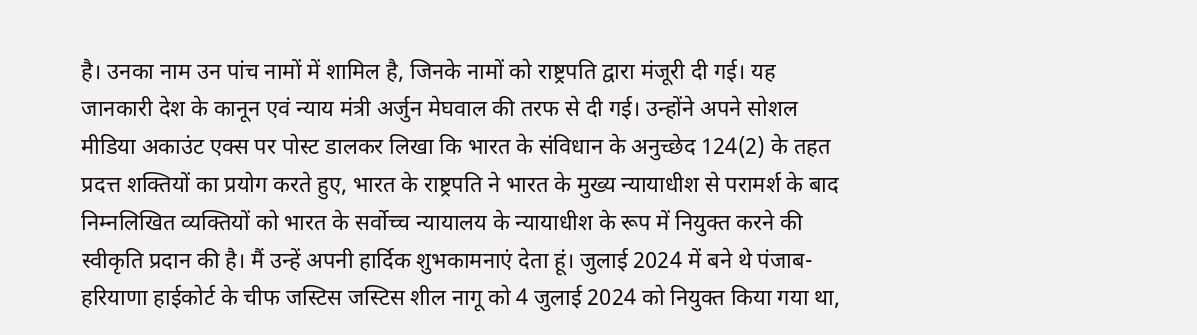है। उनका नाम उन पांच नामों में शामिल है, जिनके नामों को राष्ट्रपति द्वारा मंजूरी दी गई। यह जानकारी देश के कानून एवं न्याय मंत्री अर्जुन मेघवाल की तरफ से दी गई। उन्होंने अपने सोशल मीडिया अकाउंट एक्स पर पोस्ट डालकर लिखा कि भारत के संविधान के अनुच्छेद 124(2) के तहत प्रदत्त शक्तियों का प्रयोग करते हुए, भारत के राष्ट्रपति ने भारत के मुख्य न्यायाधीश से परामर्श के बाद निम्नलिखित व्यक्तियों को भारत के सर्वोच्च न्यायालय के न्यायाधीश के रूप में नियुक्त करने की स्वीकृति प्रदान की है। मैं उन्हें अपनी हार्दिक शुभकामनाएं देता हूं। जुलाई 2024 में बने थे पंजाब-हरियाणा हाईकोर्ट के चीफ जस्टिस जस्टिस शील नागू को 4 जुलाई 2024 को नियुक्त किया गया था,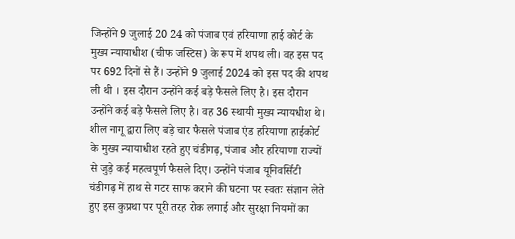जिन्होंने 9 जुलाई 20 24 को पंजाब एवं हरियाणा हाई कोर्ट के मुख्य न्यायाधीश (चीफ जस्टिस) के रूप में शपथ ली। वह इस पद पर 692 दिनों से हैं। उन्होंने 9 जुलाई 2024 को इस पद की शपथ ली थी । इस दौरान उन्होंने कई बड़े फैसले लिए है। इस दौरान उन्होंने कई बड़े फैसले लिए है। वह 36 स्थायी मुख्य न्यायधीश थे। शील नागू द्वारा लिए बड़े चार फैसले पंजाब एंड हरियाणा हाईकोर्ट के मुख्य न्यायाधीश रहते हुए चंडीगढ़, पंजाब और हरियाणा राज्यों से जुड़े कई महत्वपूर्ण फैसले दिए। उन्होंने पंजाब यूनिवर्सिटी चंडीगढ़ में हाथ से गटर साफ कराने की घटना पर स्वतः संज्ञान लेते हुए इस कुप्रथा पर पूरी तरह रोक लगाई और सुरक्षा नियमों का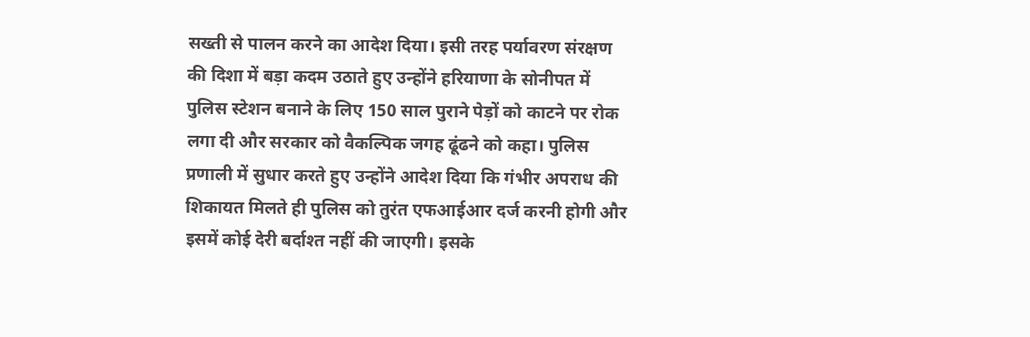सख्ती से पालन करने का आदेश दिया। इसी तरह पर्यावरण संरक्षण की दिशा में बड़ा कदम उठाते हुए उन्होंने हरियाणा के सोनीपत में पुलिस स्टेशन बनाने के लिए 150 साल पुराने पेड़ों को काटने पर रोक लगा दी और सरकार को वैकल्पिक जगह ढूंढने को कहा। पुलिस प्रणाली में सुधार करते हुए उन्होंने आदेश दिया कि गंभीर अपराध की शिकायत मिलते ही पुलिस को तुरंत एफआईआर दर्ज करनी होगी और इसमें कोई देरी बर्दाश्त नहीं की जाएगी। इसके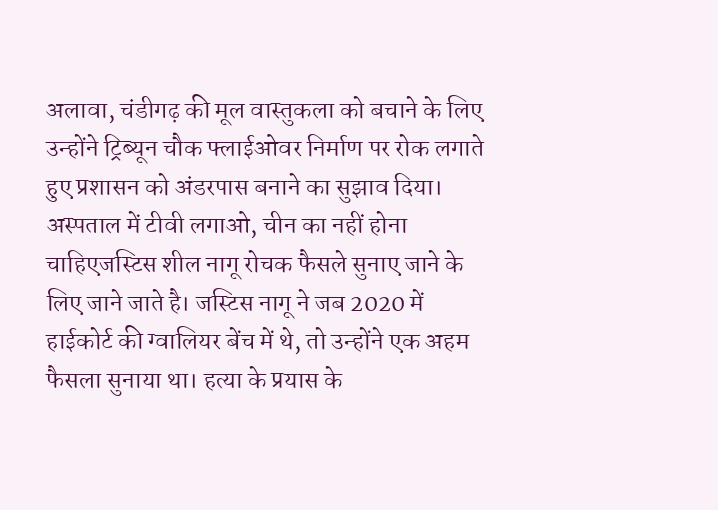अलावा, चंडीगढ़ की मूल वास्तुकला को बचाने के लिए उन्होंने ट्रिब्यून चौक फ्लाईओवर निर्माण पर रोक लगाते हुए प्रशासन को अंडरपास बनाने का सुझाव दिया। अस्पताल में टीवी लगाओ, चीन का नहीं होना चाहिएजस्टिस शील नागू रोचक फैसले सुनाए जाने के लिए जाने जाते है। जस्टिस नागू ने जब 2020 में हाईकोर्ट की ग्वालियर बेंच में थे, तो उन्होंने एक अहम फैसला सुनाया था। हत्या के प्रयास के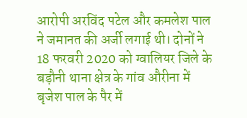आरोपी अरविंद पटेल और कमलेश पाल ने जमानत की अर्जी लगाई थी। दोनों ने 18 फरवरी 2020 को ग्वालियर जिले के बड़ौनी थाना क्षेत्र के गांव औरीना में बृजेश पाल के पैर में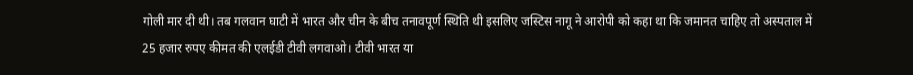गोली मार दी थी। तब गलवान घाटी में भारत और चीन के बीच तनावपूर्ण स्थिति थी इसलिए जस्टिस नागू ने आरोपी को कहा था कि जमानत चाहिए तो अस्पताल में 25 हजार रुपए कीमत की एलईडी टीवी लगवाओ। टीवी भारत या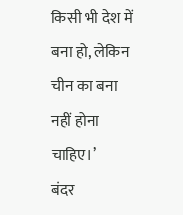किसी भी देश में बना हो, लेकिन चीन का बना नहीं होना चाहिए।’
बंदर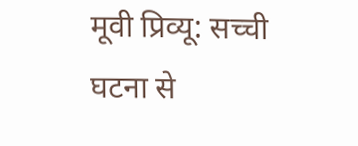मूवी प्रिव्यू: सच्ची घटना से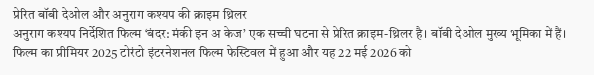प्रेरित बॉबी देओल और अनुराग कश्यप की क्राइम थ्रिलर
अनुराग कश्यप निर्देशित फिल्म ‘बंदर: मंकी इन अ केज’ एक सच्ची घटना से प्रेरित क्राइम-थ्रिलर है। बॉबी देओल मुख्य भूमिका में हैं। फिल्म का प्रीमियर 2025 टोरंटो इंटरनेशनल फिल्म फेस्टिवल में हुआ और यह 22 मई 2026 को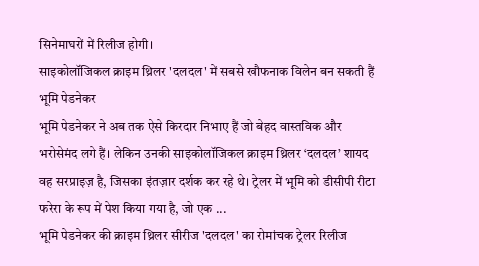सिनेमाघरों में रिलीज होगी।
साइकोलॉजिकल क्राइम थ्रिलर 'दलदल' में सबसे खौफनाक विलेन बन सकती हैं भूमि पेडनेकर
भूमि पेडनेकर ने अब तक ऐसे किरदार निभाए हैं जो बेहद वास्तविक और भरोसेमंद लगे हैं। लेकिन उनकी साइकोलॉजिकल क्राइम थ्रिलर ‘दलदल’ शायद वह सरप्राइज़ है, जिसका इंतज़ार दर्शक कर रहे थे। ट्रेलर में भूमि को डीसीपी रीटा फरेरा के रूप में पेश किया गया है, जो एक ...
भूमि पेडनेकर की क्राइम थ्रिलर सीरीज 'दलदल' का रोमांचक ट्रेलर रिलीज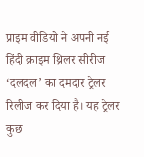प्राइम वीडियो ने अपनी नई हिंदी क्राइम थ्रिलर सीरीज ‘दलदल’ का दमदार ट्रेलर रिलीज कर दिया है। यह ट्रेलर कुछ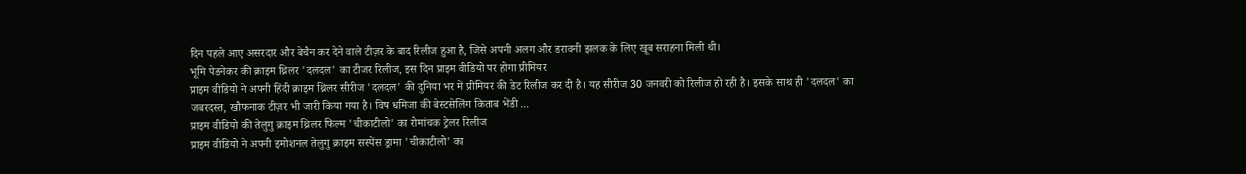दिन पहले आए असरदार और बेचैन कर देने वाले टीज़र के बाद रिलीज हुआ है, जिसे अपनी अलग और डरावनी झलक के लिए खूब सराहना मिली थी।
भूमि पेडनेकर की क्राइम थ्रिलर 'दलदल' का टीजर रिलीज, इस दिन प्राइम वीडियो पर होगा प्रीमियर
प्राइम वीडियो ने अपनी हिंदी क्राइम थ्रिलर सीरीज 'दलदल' की दुनिया भर में प्रीमियर की डेट रिलीज कर दी है। यह सीरीज 30 जनवरी को रिलीज हो रही है। इसके साथ ही 'दलदल' का जबरदस्त, खौफनाक टीज़र भी जारी किया गया है। विष धमिजा की बेस्टसेलिंग किताब भेंडी ...
प्राइम वीडियो की तेलुगु क्राइम थ्रिलर फिल्म 'चीकाटीलो' का रोमांचक ट्रेलर रिलीज
प्राइम वीडियो ने अपनी इमोशनल तेलुगु क्राइम सस्पेंस ड्रामा 'चीकाटीलो' का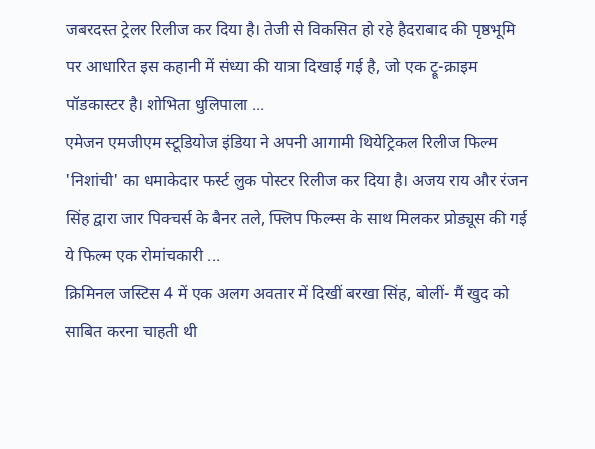जबरदस्त ट्रेलर रिलीज कर दिया है। तेजी से विकसित हो रहे हैदराबाद की पृष्ठभूमि पर आधारित इस कहानी में संध्या की यात्रा दिखाई गई है, जो एक ट्रू-क्राइम पॉडकास्टर है। शोभिता धुलिपाला ...
एमेजन एमजीएम स्टूडियोज इंडिया ने अपनी आगामी थियेट्रिकल रिलीज फिल्म 'निशांची' का धमाकेदार फर्स्ट लुक पोस्टर रिलीज कर दिया है। अजय राय और रंजन सिंह द्वारा जार पिक्चर्स के बैनर तले, फ्लिप फिल्म्स के साथ मिलकर प्रोड्यूस की गई ये फिल्म एक रोमांचकारी ...
क्रिमिनल जस्टिस 4 में एक अलग अवतार में दिखीं बरखा सिंह, बोलीं- मैं खुद को साबित करना चाहती थी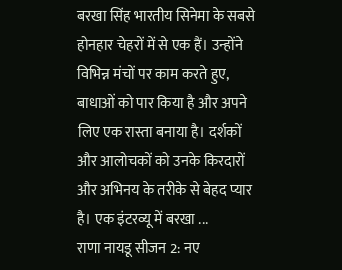बरखा सिंह भारतीय सिनेमा के सबसे होनहार चेहरों में से एक हैं। उन्होंने विभिन्न मंचों पर काम करते हुए, बाधाओं को पार किया है और अपने लिए एक रास्ता बनाया है। दर्शकों और आलोचकों को उनके किरदारों और अभिनय के तरीके से बेहद प्यार है। एक इंटरव्यू में बरखा ...
राणा नायडू सीजन 2: नए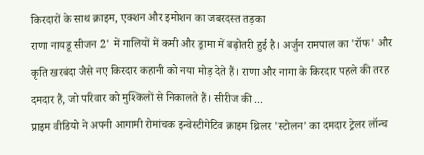किरदारों के साथ क्राइम, एक्शन और इमोशन का जबरदस्त तड़का
राणा नायडू सीजन 2' में गालियों में कमी और ड्रामा में बढ़ोतरी हुई है। अर्जुन रामपाल का 'रॉफ' और कृति खरबंदा जैसे नए किरदार कहानी को नया मोड़ देते हैं। राणा और नागा के किरदार पहले की तरह दमदार हैं, जो परिवार को मुश्किलों से निकालते हैं। सीरीज की ...
प्राइम वीडियो ने अपनी आगामी रोमांचक इन्वेस्टीगेटिव क्राइम थ्रिलर 'स्टोलन' का दमदार ट्रेलर लॉन्च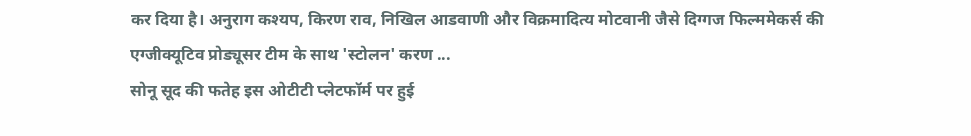कर दिया है। अनुराग कश्यप, किरण राव, निखिल आडवाणी और विक्रमादित्य मोटवानी जैसे दिग्गज फिल्ममेकर्स की एग्जीक्यूटिव प्रोड्यूसर टीम के साथ 'स्टोलन' करण ...
सोनू सूद की फतेह इस ओटीटी प्लेटफॉर्म पर हुई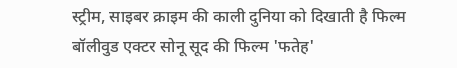स्ट्रीम, साइबर क्राइम की काली दुनिया को दिखाती है फिल्म
बॉलीवुड एक्टर सोनू सूद की फिल्म 'फतेह'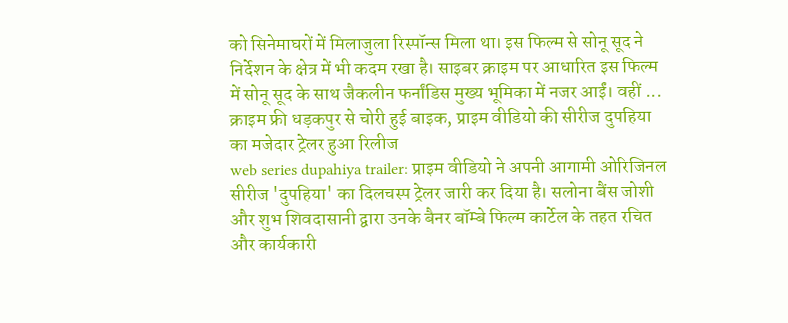को सिनेमाघरों में मिलाजुला रिस्पॉन्स मिला था। इस फिल्म से सोनू सूद ने निर्देशन के क्षेत्र में भी कदम रखा है। साइबर क्राइम पर आधारित इस फिल्म में सोनू सूद के साथ जैकलीन फर्नांडिस मुख्य भूमिका में नजर आईं। वहीं ...
क्राइम फ्री धड़कपुर से चोरी हुई बाइक, प्राइम वीडियो की सीरीज दुपहिया का मजेदार ट्रेलर हुआ रिलीज
web series dupahiya trailer: प्राइम वीडियो ने अपनी आगामी ओरिजिनल सीरीज 'दुपहिया' का दिलचस्प ट्रेलर जारी कर दिया है। सलोना बैंस जोशी और शुभ शिवदासानी द्वारा उनके बैनर बॉम्बे फिल्म कार्टेल के तहत रचित और कार्यकारी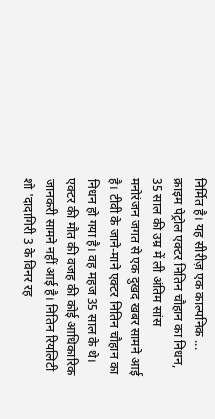निर्मित है। यह सीरीज़ एक काल्पनिक ...
क्राइम पेट्रोल एक्टर नितिन चौहान का निधन, 35 साल की उम्र में ली अंतिम सांस
मनोरंजन जगत से एक दुखद खबर सामने आई है। टीवी के जाने-माने एक्टर नितिन चौहान का निधन हो गया है। वह महज 35 साल के थे। एक्टर की मौत की वजह की कोई आधिकारिक जानकरी सामने नहीं आई है। नितिन रियलिटी शो 'दादागिरी 3 के विनर रह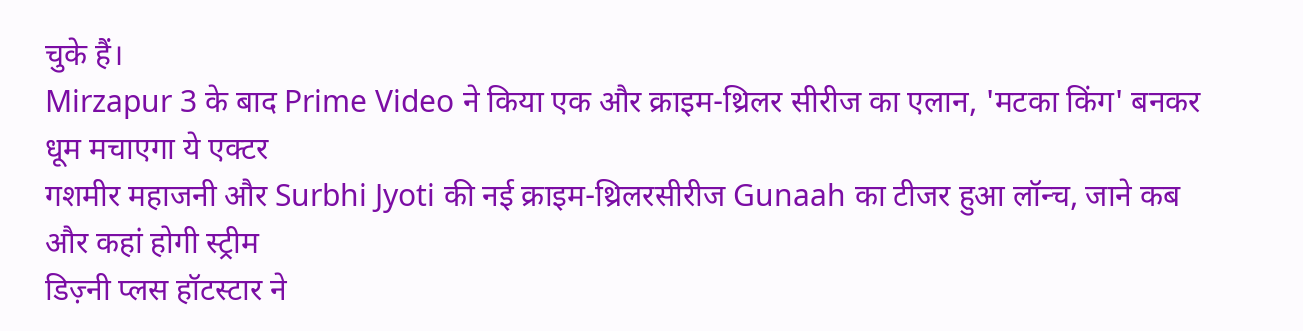चुके हैं।
Mirzapur 3 के बाद Prime Video ने किया एक और क्राइम-थ्रिलर सीरीज का एलान, 'मटका किंग' बनकर धूम मचाएगा ये एक्टर
गशमीर महाजनी और Surbhi Jyoti की नई क्राइम-थ्रिलरसीरीज Gunaah का टीजर हुआ लॉन्च, जाने कब और कहां होगी स्ट्रीम
डिज़्नी प्लस हॉटस्टार ने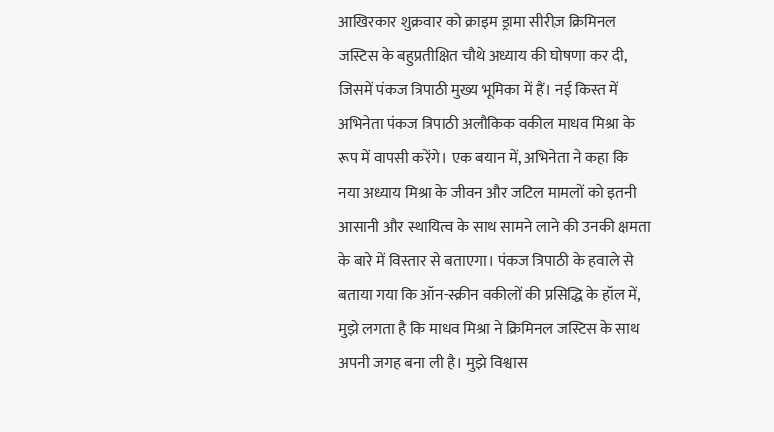आखिरकार शुक्रवार को क्राइम ड्रामा सीरीज़ क्रिमिनल जस्टिस के बहुप्रतीक्षित चौथे अध्याय की घोषणा कर दी, जिसमें पंकज त्रिपाठी मुख्य भूमिका में हैं। नई किस्त में अभिनेता पंकज त्रिपाठी अलौकिक वकील माधव मिश्रा के रूप में वापसी करेंगे। एक बयान में, अभिनेता ने कहा कि नया अध्याय मिश्रा के जीवन और जटिल मामलों को इतनी आसानी और स्थायित्व के साथ सामने लाने की उनकी क्षमता के बारे में विस्तार से बताएगा। पंकज त्रिपाठी के हवाले से बताया गया कि ऑन-स्क्रीन वकीलों की प्रसिद्धि के हॉल में, मुझे लगता है कि माधव मिश्रा ने क्रिमिनल जस्टिस के साथ अपनी जगह बना ली है। मुझे विश्वास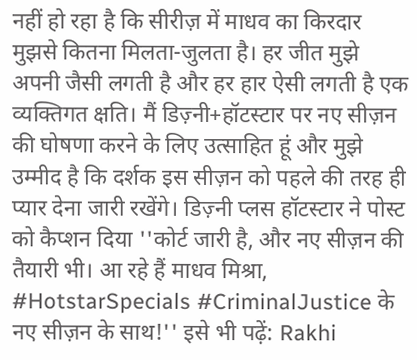नहीं हो रहा है कि सीरीज़ में माधव का किरदार मुझसे कितना मिलता-जुलता है। हर जीत मुझे अपनी जैसी लगती है और हर हार ऐसी लगती है एक व्यक्तिगत क्षति। मैं डिज़्नी+हॉटस्टार पर नए सीज़न की घोषणा करने के लिए उत्साहित हूं और मुझे उम्मीद है कि दर्शक इस सीज़न को पहले की तरह ही प्यार देना जारी रखेंगे। डिज़्नी प्लस हॉटस्टार ने पोस्ट को कैप्शन दिया ''कोर्ट जारी है, और नए सीज़न की तैयारी भी। आ रहे हैं माधव मिश्रा, #HotstarSpecials #CriminalJustice के नए सीज़न के साथ!'' इसे भी पढ़ें: Rakhi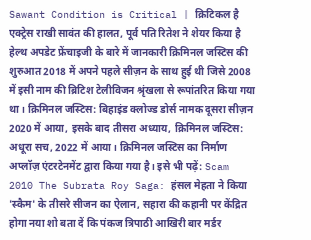Sawant Condition is Critical | क्रिटिकल है एक्ट्रेस राखी सावंत की हालत, पूर्व पति रितेश ने शेयर किया है हेल्थ अपडेट फ्रेंचाइजी के बारे में जानकारी क्रिमिनल जस्टिस की शुरुआत 2018 में अपने पहले सीज़न के साथ हुई थी जिसे 2008 में इसी नाम की ब्रिटिश टेलीविजन श्रृंखला से रूपांतरित किया गया था। क्रिमिनल जस्टिस: बिहाइंड क्लोज्ड डोर्स नामक दूसरा सीज़न 2020 में आया, इसके बाद तीसरा अध्याय, क्रिमिनल जस्टिस: अधूरा सच, 2022 में आया। क्रिमिनल जस्टिस का निर्माण अप्लॉज़ एंटरटेनमेंट द्वारा किया गया है। इसे भी पढ़ें: Scam 2010 The Subrata Roy Saga: हंसल मेहता ने किया 'स्कैम' के तीसरे सीजन का ऐलान, सहारा की कहानी पर केंद्रित होगा नया शो बता दें कि पंकज त्रिपाठी आखिरी बार मर्डर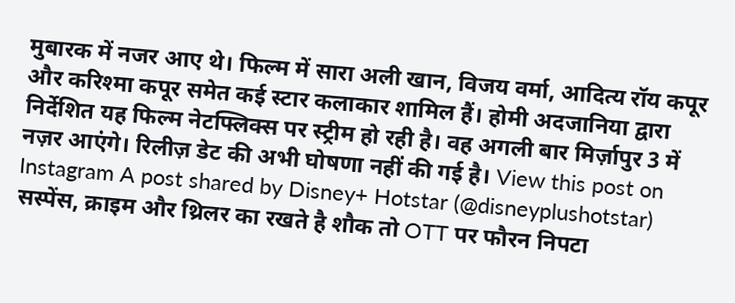मुबारक में नजर आए थे। फिल्म में सारा अली खान, विजय वर्मा, आदित्य रॉय कपूर और करिश्मा कपूर समेत कई स्टार कलाकार शामिल हैं। होमी अदजानिया द्वारा निर्देशित यह फिल्म नेटफ्लिक्स पर स्ट्रीम हो रही है। वह अगली बार मिर्ज़ापुर 3 में नज़र आएंगे। रिलीज़ डेट की अभी घोषणा नहीं की गई है। View this post on Instagram A post shared by Disney+ Hotstar (@disneyplushotstar)
सस्पेंस, क्राइम और थ्रिलर का रखते है शौक तो OTT पर फौरन निपटा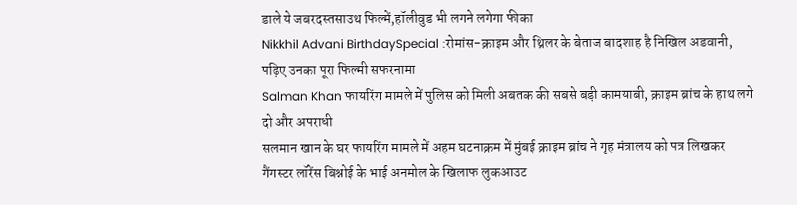डाले ये जबरदस्तसाउथ फिल्में,हॉलीवुड भी लगने लगेगा फीका
Nikkhil Advani BirthdaySpecial :रोमांस-क्राइम और थ्रिलर के बेताज बादशाह है निखिल अडवानी, पढ़िए उनका पूरा फिल्मी सफरनामा
Salman Khan फायरिंग मामले में पुलिस को मिली अबतक की सबसे बड़ी कामयाबी, क्राइम ब्रांच के हाथ लगे दो और अपराधी
सलमान खान के घर फायरिंग मामले में अहम घटनाक्रम में मुंबई क्राइम ब्रांच ने गृह मंत्रालय को पत्र लिखकर गैंगस्टर लॉरेंस बिश्नोई के भाई अनमोल के खिलाफ लुकआउट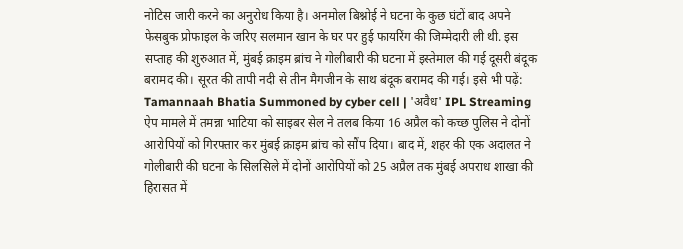नोटिस जारी करने का अनुरोध किया है। अनमोल बिश्नोई ने घटना के कुछ घंटों बाद अपने फेसबुक प्रोफाइल के जरिए सलमान खान के घर पर हुई फायरिंग की जिम्मेदारी ली थी. इस सप्ताह की शुरुआत में, मुंबई क्राइम ब्रांच ने गोलीबारी की घटना में इस्तेमाल की गई दूसरी बंदूक बरामद की। सूरत की तापी नदी से तीन मैगजीन के साथ बंदूक बरामद की गई। इसे भी पढ़ें: Tamannaah Bhatia Summoned by cyber cell | 'अवैध' IPL Streaming ऐप मामले में तमन्ना भाटिया को साइबर सेल ने तलब किया 16 अप्रैल को कच्छ पुलिस ने दोनों आरोपियों को गिरफ्तार कर मुंबई क्राइम ब्रांच को सौंप दिया। बाद में, शहर की एक अदालत ने गोलीबारी की घटना के सिलसिले में दोनों आरोपियों को 25 अप्रैल तक मुंबई अपराध शाखा की हिरासत में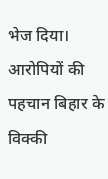भेज दिया। आरोपियों की पहचान बिहार के विक्की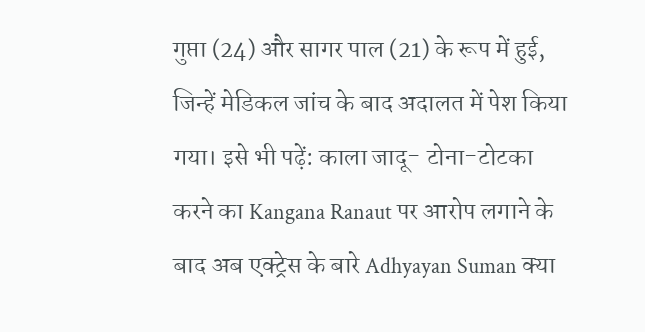गुप्ता (24) और सागर पाल (21) के रूप में हुई, जिन्हें मेडिकल जांच के बाद अदालत में पेश किया गया। इसे भी पढ़ें: काला जादू- टोना-टोटका करने का Kangana Ranaut पर आरोप लगाने के बाद अब एक्ट्रेस के बारे Adhyayan Suman क्या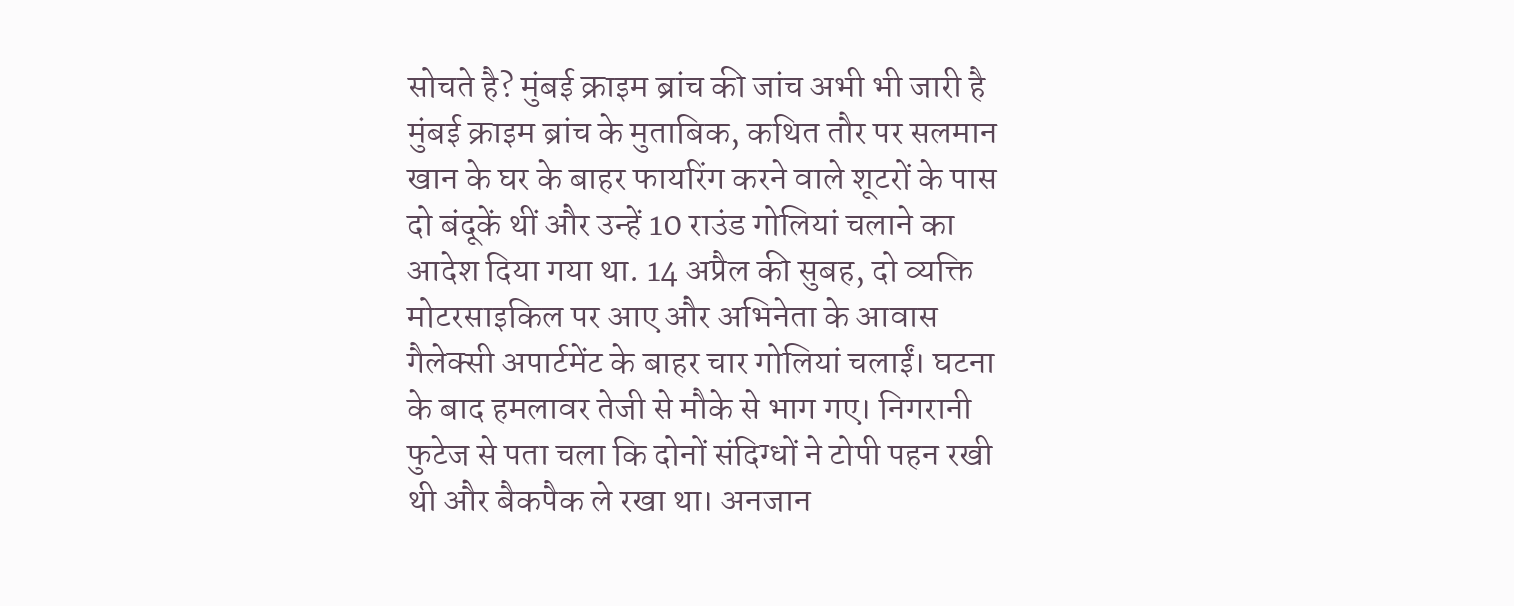सोचते है? मुंबई क्राइम ब्रांच की जांच अभी भी जारी है मुंबई क्राइम ब्रांच के मुताबिक, कथित तौर पर सलमान खान के घर के बाहर फायरिंग करने वाले शूटरों के पास दो बंदूकें थीं और उन्हें 10 राउंड गोलियां चलाने का आदेश दिया गया था. 14 अप्रैल की सुबह, दो व्यक्ति मोटरसाइकिल पर आए और अभिनेता के आवास गैलेक्सी अपार्टमेंट के बाहर चार गोलियां चलाईं। घटना के बाद हमलावर तेजी से मौके से भाग गए। निगरानी फुटेज से पता चला कि दोनों संदिग्धों ने टोपी पहन रखी थी और बैकपैक ले रखा था। अनजान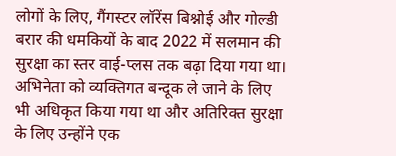लोगों के लिए, गैंगस्टर लॉरेंस बिश्नोई और गोल्डी बरार की धमकियों के बाद 2022 में सलमान की सुरक्षा का स्तर वाई-प्लस तक बढ़ा दिया गया था। अभिनेता को व्यक्तिगत बन्दूक ले जाने के लिए भी अधिकृत किया गया था और अतिरिक्त सुरक्षा के लिए उन्होंने एक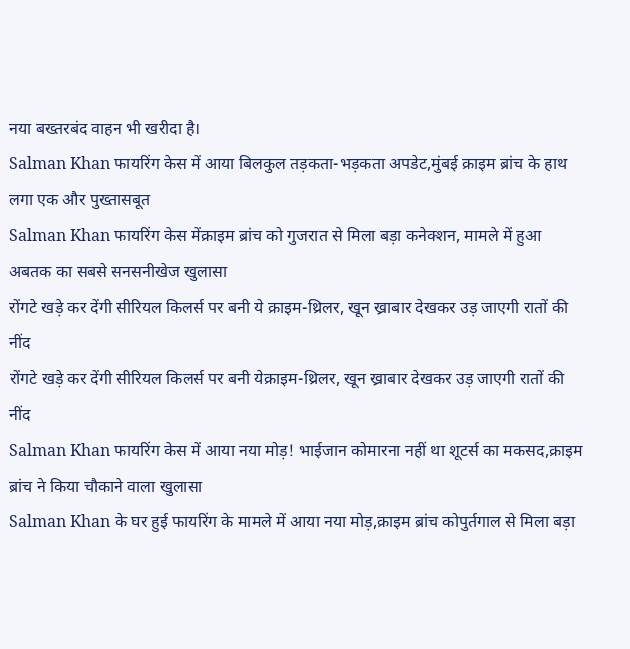नया बख्तरबंद वाहन भी खरीदा है।
Salman Khan फायरिंग केस में आया बिलकुल तड़कता-भड़कता अपडेट,मुंबई क्राइम ब्रांच के हाथ लगा एक और पुख्तासबूत
Salman Khan फायरिंग केस मेंक्राइम ब्रांच को गुजरात से मिला बड़ा कनेक्शन, मामले में हुआ अबतक का सबसे सनसनीखेज खुलासा
रोंगटे खड़े कर देंगी सीरियल किलर्स पर बनी ये क्राइम-थ्रिलर, खून ख्राबार देखकर उड़ जाएगी रातों की नींद
रोंगटे खड़े कर देंगी सीरियल किलर्स पर बनी येक्राइम-थ्रिलर, खून ख्राबार देखकर उड़ जाएगी रातों की नींद
Salman Khan फायरिंग केस में आया नया मोड़! भाईजान कोमारना नहीं था शूटर्स का मकसद,क्राइम ब्रांच ने किया चौकाने वाला खुलासा
Salman Khan के घर हुई फायरिंग के मामले में आया नया मोड़,क्राइम ब्रांच कोपुर्तगाल से मिला बड़ा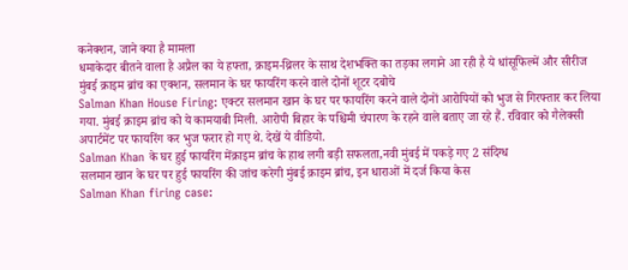कनेक्शन, जाने क्या है मामला
धमाकेदार बीतने वाला है अप्रैल का ये हफ्ता, क्राइम-थ्रिलर के साथ देशभक्ति का तड़का लगाने आ रही है ये धांसूफिल्में और सीरीज
मुंबई क्राइम ब्रांच का एक्शन, सलमान के घर फायरिंग करने वाले दोनों शूटर दबोचे
Salman Khan House Firing: एक्टर सलमान खान के घर पर फायरिंग करने वाले दोनों आरोपियों को भुज से गिरफ्तार कर लिया गया. मुंबई क्राइम ब्रांच को ये कामयाबी मिली. आरोपी बिहार के पश्चिमी चंपारण के रहने वाले बताए जा रहे हैं. रविवार को गैलेक्सी अपार्टमेंट पर फायरिंग कर भुज फरार हो गए थे. देखें ये वीडियो.
Salman Khan के घर हुई फायरिंग मेंक्राइम ब्रांच के हाथ लगी बड़ी सफलता,नवी मुंबई में पकड़े गए 2 संदिग्ध
सलमान खान के घर पर हुई फायरिंग की जांच करेगी मुंबई क्राइम ब्रांच, इन धाराओं में दर्ज किया केस
Salman Khan firing case: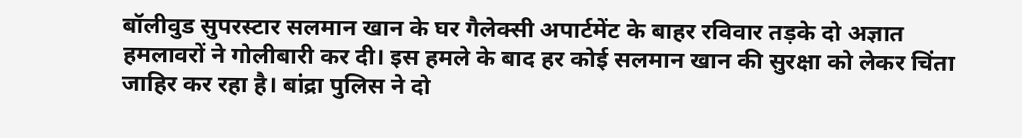बॉलीवुड सुपरस्टार सलमान खान के घर गैलेक्सी अपार्टमेंट के बाहर रविवार तड़के दो अज्ञात हमलावरों ने गोलीबारी कर दी। इस हमले के बाद हर कोई सलमान खान की सुरक्षा को लेकर चिंता जाहिर कर रहा है। बांद्रा पुलिस ने दो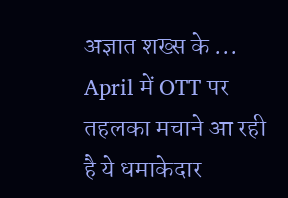अज्ञात शख्स के ...
April में OTT पर तहलका मचाने आ रही है ये धमाकेदार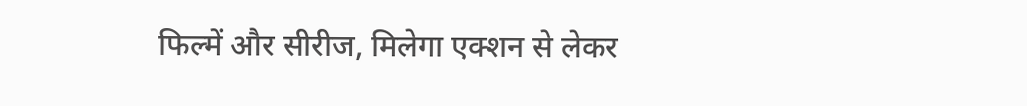फिल्में और सीरीज, मिलेगा एक्शन से लेकर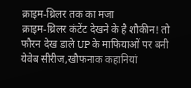क्राइम-थ्रिलर तक का मजा
क्राइम-थ्रिलर कंटेंट देखने के है शौकीन! तो फौरन देख डाले UP के माफियाओं पर बनी येवेब सीरीज,खौफनाक कहानियां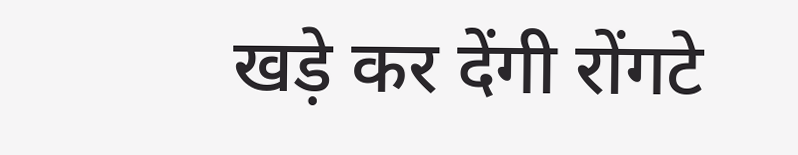खड़े कर देंगी रोंगटे